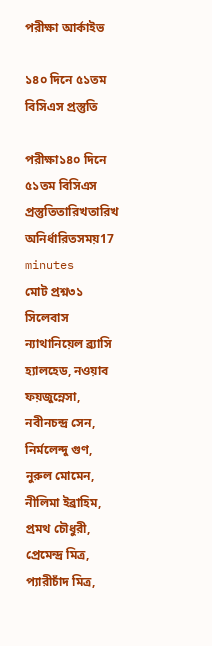পরীক্ষা আর্কাইভ

১৪০ দিনে ৫১তম বিসিএস প্রস্তুতি

পরীক্ষা১৪০ দিনে ৫১তম বিসিএস প্রস্তুতিতারিখতারিখ অনির্ধারিতসময়17 minutes
মোট প্রশ্ন৩১
সিলেবাস
ন্যাথানিয়েল ব্র্যাসি হ্যালহেড, নওয়াব ফয়জুন্নেসা, নবীনচন্দ্র সেন, নির্মলেন্দু গুণ, নুরুল মোমেন, নীলিমা ইব্রাহিম, প্রমথ চৌধুরী, প্রেমেন্দ্র মিত্র, প্যারীচাঁদ মিত্র,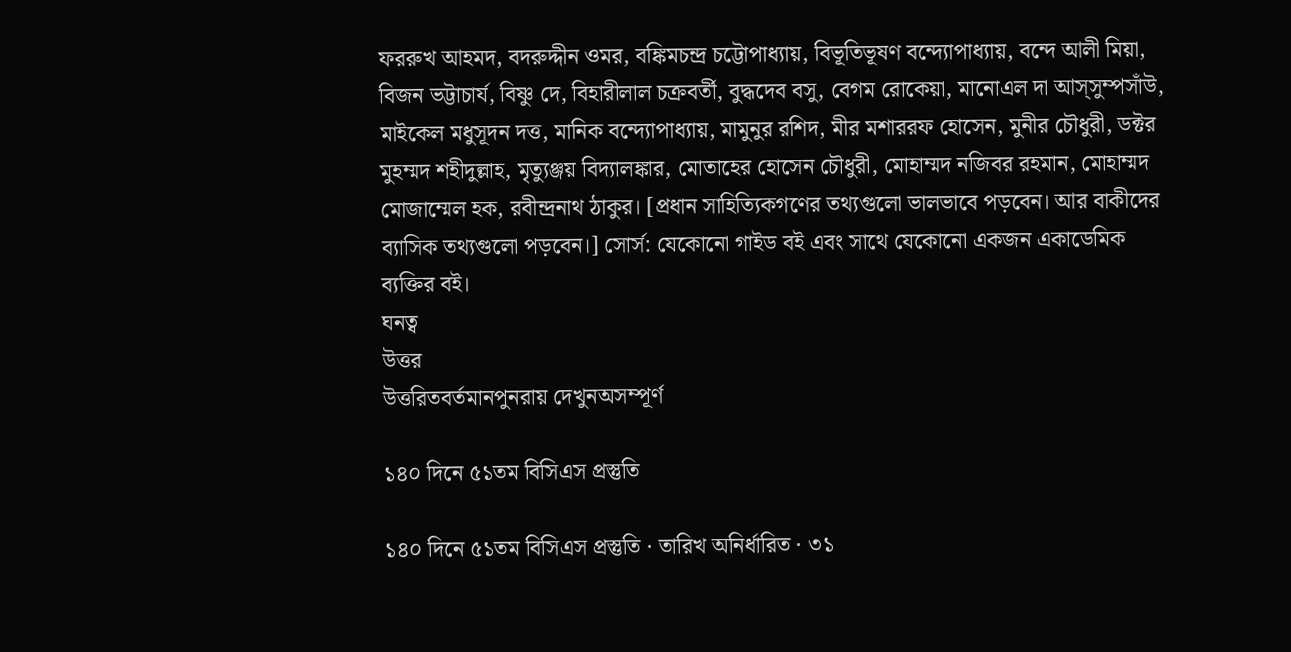ফররুখ আহমদ, বদরুদ্দীন ওমর, বঙ্কিমচন্দ্র চট্টোপাধ্যায়, বিভূতিভূষণ বন্দ্যোপাধ্যায়, বন্দে আলী মিয়া, বিজন ভট্টাচার্য, বিষ্ণু দে, বিহারীলাল চক্রবর্তী, বুদ্ধদেব বসু, বেগম রোকেয়া, মানোএল দা আস্‌সুম্পসাঁউ, মাইকেল মধুসূদন দত্ত, মানিক বন্দ্যোপাধ্যায়, মামুনুর রশিদ, মীর মশাররফ হোসেন, মুনীর চৌধুরী, ডক্টর মুহম্মদ শহীদুল্লাহ, মৃত্যুঞ্জয় বিদ্যালঙ্কার, মোতাহের হোসেন চৌধুরী, মোহাম্মদ নজিবর রহমান, মোহাম্মদ মোজাম্মেল হক, রবীন্দ্রনাথ ঠাকুর। [প্রধান সাহিত্যিকগণের তথ্যগুলো ভালভাবে পড়বেন। আর বাকীদের ব্যাসিক তথ্যগুলো পড়বেন।] সোর্স: যেকোনো গাইড বই এবং সাথে যেকোনো একজন একাডেমিক ব্যক্তির বই।
ঘনত্ব
উত্তর
উত্তরিতবর্তমানপুনরায় দেখুনঅসম্পূর্ণ

১৪০ দিনে ৫১তম বিসিএস প্রস্তুতি

১৪০ দিনে ৫১তম বিসিএস প্রস্তুতি · তারিখ অনির্ধারিত · ৩১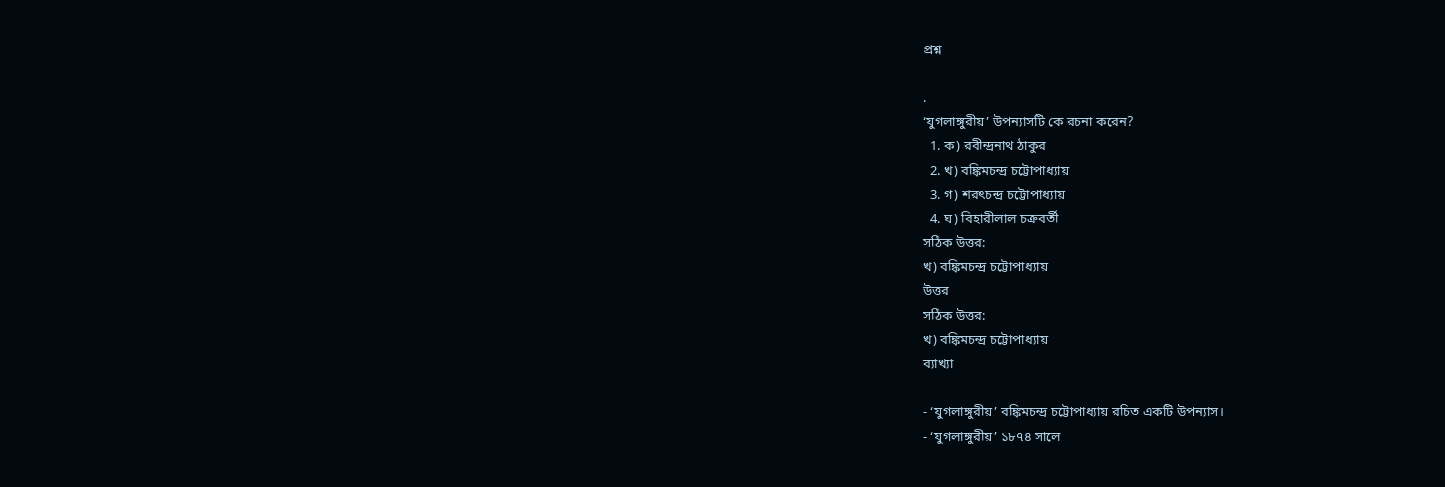প্রশ্ন

.
‘যুগলাঙ্গুরীয়’ উপন্যাসটি কে রচনা করেন?
  1. ক) রবীন্দ্রনাথ ঠাকুর
  2. খ) বঙ্কিমচন্দ্র চট্টোপাধ্যায়
  3. গ) শরৎচন্দ্র চট্টোপাধ্যায়
  4. ঘ) বিহারীলাল চক্রবর্তী
সঠিক উত্তর:
খ) বঙ্কিমচন্দ্র চট্টোপাধ্যায়
উত্তর
সঠিক উত্তর:
খ) বঙ্কিমচন্দ্র চট্টোপাধ্যায়
ব্যাখ্যা

- ‘যুগলাঙ্গুরীয়’ বঙ্কিমচন্দ্র চট্টোপাধ্যায় রচিত একটি উপন্যাস।
- ‘যুগলাঙ্গুরীয়’ ১৮৭৪ সালে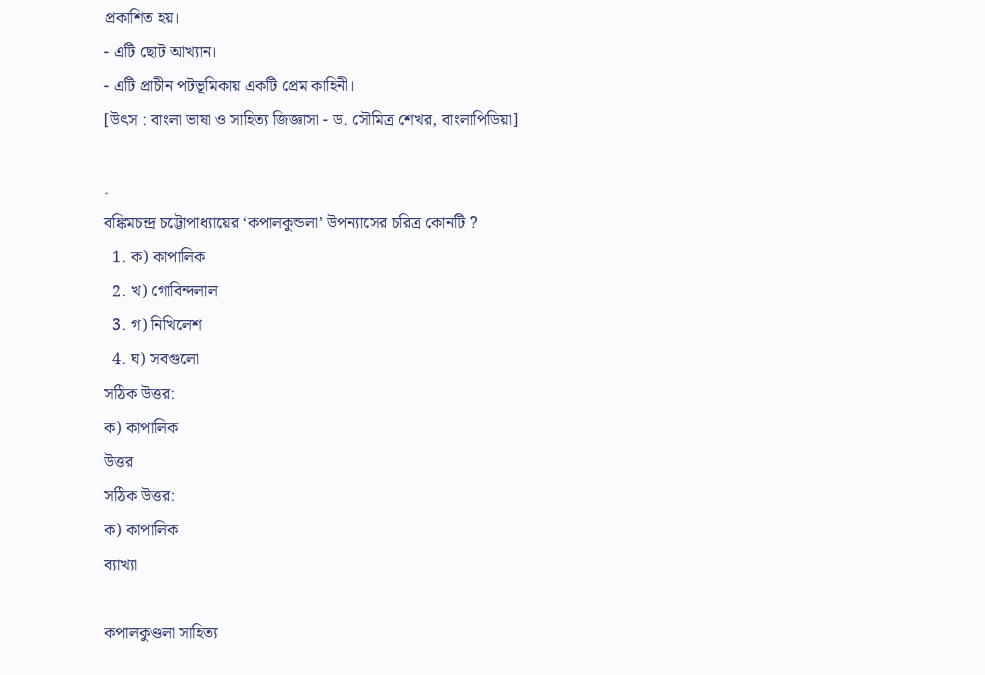প্রকাশিত হয়।
- এটি ছোট আখ্যান।
- এটি প্রাচীন পটভূমিকায় একটি প্রেম কাহিনী।
[উৎস : বাংলা ভাষা ও সাহিত্য জিজ্ঞাসা - ড. সৌমিত্র শেখর, বাংলাপিডিয়া]

.
বঙ্কিমচন্দ্র চট্টোপাধ্যায়ের ‘কপালকুন্ডলা’ উপন্যাসের চরিত্র কোনটি ?
  1. ক) কাপালিক
  2. খ) গোবিন্দলাল
  3. গ) নিখিলেশ
  4. ঘ) সবগুলো
সঠিক উত্তর:
ক) কাপালিক
উত্তর
সঠিক উত্তর:
ক) কাপালিক
ব্যাখ্যা

কপালকুণ্ডলা সাহিত্য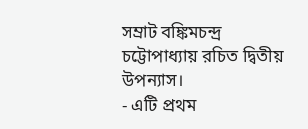সম্রাট বঙ্কিমচন্দ্র চট্টোপাধ্যায় রচিত দ্বিতীয় উপন্যাস।
- এটি প্রথম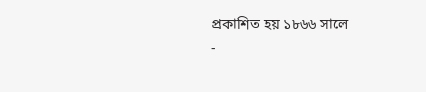প্রকাশিত হয় ১৮৬৬ সালে
-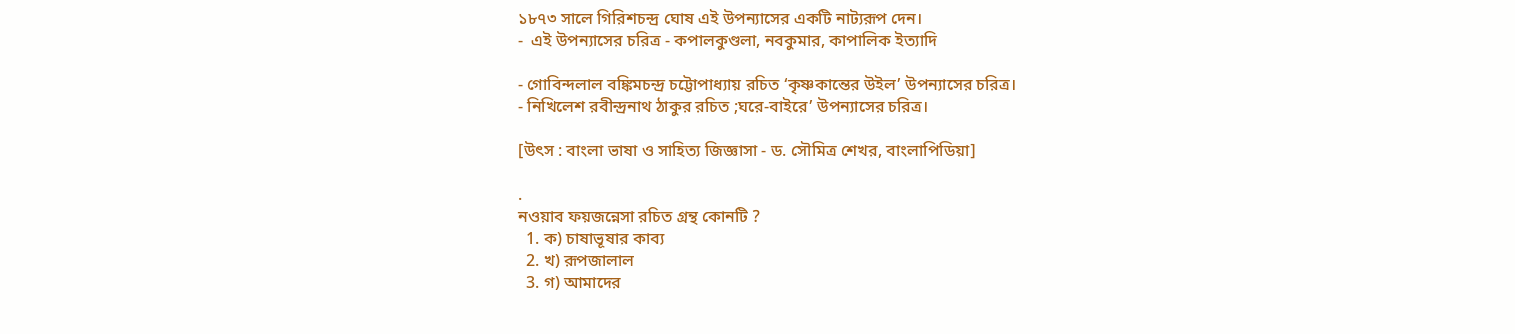১৮৭৩ সালে গিরিশচন্দ্র ঘোষ এই উপন্যাসের একটি নাট্যরূপ দেন।
-  এই উপন্যাসের চরিত্র - কপালকুণ্ডলা, নবকুমার, কাপালিক ইত্যাদি

- গোবিন্দলাল বঙ্কিমচন্দ্র চট্টোপাধ্যায় রচিত ‘কৃষ্ণকান্তের উইল’ উপন্যাসের চরিত্র।
- নিখিলেশ রবীন্দ্রনাথ ঠাকুর রচিত ;ঘরে-বাইরে’ উপন্যাসের চরিত্র।

[উৎস : বাংলা ভাষা ও সাহিত্য জিজ্ঞাসা - ড. সৌমিত্র শেখর, বাংলাপিডিয়া]

.
নওয়াব ফয়জন্নেসা রচিত গ্রন্থ কোনটি ?
  1. ক) চাষাভূষার কাব্য
  2. খ) রূপজালাল
  3. গ) আমাদের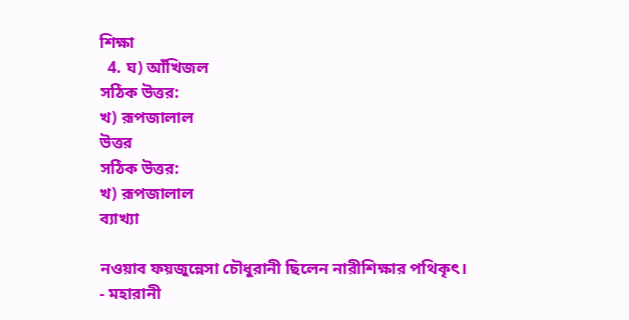শিক্ষা
  4. ঘ) আঁখিজল
সঠিক উত্তর:
খ) রূপজালাল
উত্তর
সঠিক উত্তর:
খ) রূপজালাল
ব্যাখ্যা

নওয়াব ফয়জুন্নেসা চৌধুরানী ছিলেন নারীশিক্ষার পথিকৃৎ।
- মহারানী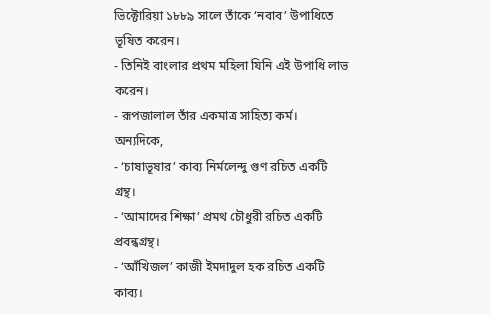ভিক্টোরিয়া ১৮৮৯ সালে তাঁকে ‘নবাব’ উপাধিতে ভূষিত করেন।
- তিনিই বাংলার প্রথম মহিলা যিনি এই উপাধি লাভ করেন।
- রূপজালাল তাঁর একমাত্র সাহিত্য কর্ম।
অন্যদিকে,
- ‘চাষাভূষার’ কাব্য নির্মলেন্দু গুণ রচিত একটি গ্রন্থ।
- ‘আমাদের শিক্ষা’ প্রমথ চৌধুরী রচিত একটি প্রবন্ধগ্রন্থ।
- ‘আঁখিজল’ কাজী ইমদাদুল হক রচিত একটি কাব্য।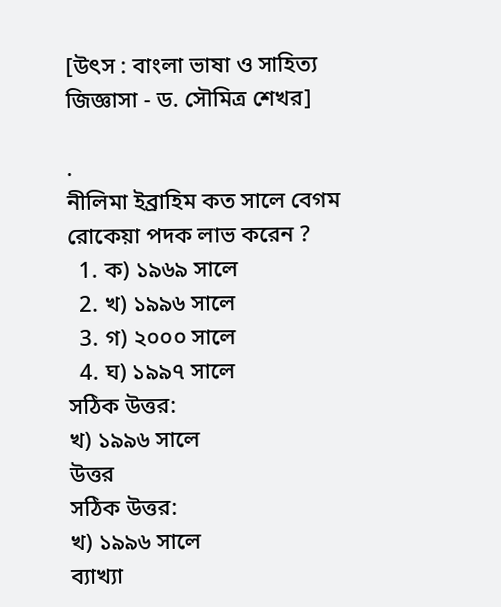[উৎস : বাংলা ভাষা ও সাহিত্য জিজ্ঞাসা - ড. সৌমিত্র শেখর]

.
নীলিমা ইব্রাহিম কত সালে বেগম রোকেয়া পদক লাভ করেন ?
  1. ক) ১৯৬৯ সালে
  2. খ) ১৯৯৬ সালে
  3. গ) ২০০০ সালে
  4. ঘ) ১৯৯৭ সালে
সঠিক উত্তর:
খ) ১৯৯৬ সালে
উত্তর
সঠিক উত্তর:
খ) ১৯৯৬ সালে
ব্যাখ্যা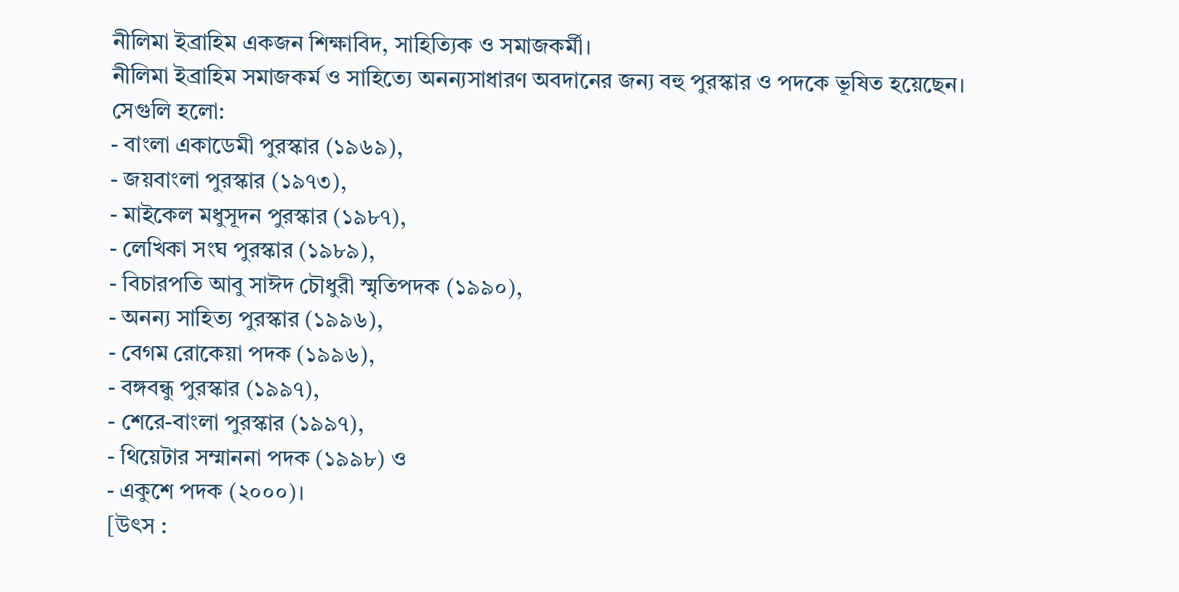নীলিমা ইব্রাহিম একজন শিক্ষাবিদ, সাহিত্যিক ও সমাজকর্মী।
নীলিমা ইব্রাহিম সমাজকর্ম ও সাহিত্যে অনন্যসাধারণ অবদানের জন্য বহু পুরস্কার ও পদকে ভূষিত হয়েছেন।
সেগুলি হলো:
- বাংলা একাডেমী পুরস্কার (১৯৬৯),
- জয়বাংলা পুরস্কার (১৯৭৩),
- মাইকেল মধুসূদন পুরস্কার (১৯৮৭),
- লেখিকা সংঘ পুরস্কার (১৯৮৯),
- বিচারপতি আবু সাঈদ চৌধুরী স্মৃতিপদক (১৯৯০),
- অনন্য সাহিত্য পুরস্কার (১৯৯৬),
- বেগম রোকেয়া পদক (১৯৯৬),
- বঙ্গবন্ধু পুরস্কার (১৯৯৭),
- শেরে-বাংলা পুরস্কার (১৯৯৭),
- থিয়েটার সম্মাননা পদক (১৯৯৮) ও
- একুশে পদক (২০০০)।
[উৎস :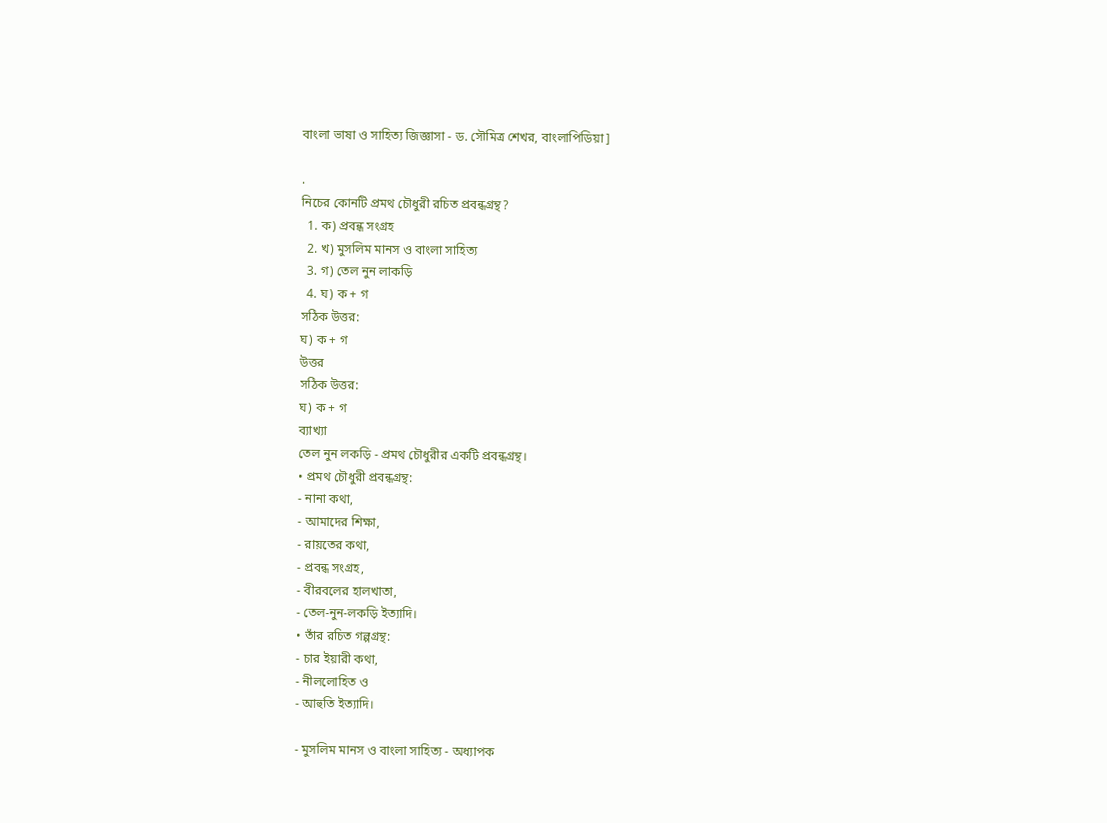বাংলা ভাষা ও সাহিত্য জিজ্ঞাসা - ড. সৌমিত্র শেখর, বাংলাপিডিয়া]

.
নিচের কোনটি প্রমথ চৌধুরী রচিত প্রবন্ধগ্রন্থ?
  1. ক) প্রবন্ধ সংগ্রহ
  2. খ) মুসলিম মানস ও বাংলা সাহিত্য
  3. গ) তেল নুন লাকড়ি
  4. ঘ) ক + গ
সঠিক উত্তর:
ঘ) ক + গ
উত্তর
সঠিক উত্তর:
ঘ) ক + গ
ব্যাখ্যা
তেল নুন লকড়ি - প্রমথ চৌধুরীর একটি প্রবন্ধগ্রন্থ।
• প্রমথ চৌধুরী প্রবন্ধগ্রন্থ:
- নানা কথা,
- আমাদের শিক্ষা,
- রায়তের কথা,
- প্রবন্ধ সংগ্রহ,
- বীরবলের হালখাতা,
- তেল-নুন-লকড়ি ইত্যাদি।
• তাঁর রচিত গল্পগ্রন্থ:
- চার ইয়ারী কথা,
- নীললোহিত ও
- আহুতি ইত্যাদি।

- মুসলিম মানস ও বাংলা সাহিত্য - অধ্যাপক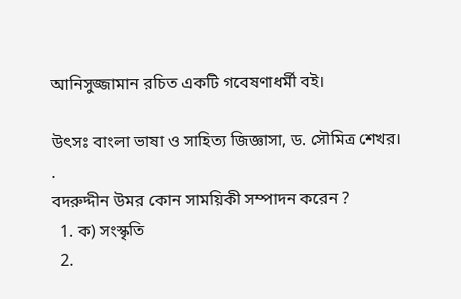আনিসুজ্জামান রচিত একটি গবেষণাধর্মী বই।

উৎসঃ বাংলা ভাষা ও সাহিত্য জিজ্ঞাসা, ড. সৌমিত্র শেখর।
.
বদরুদ্দীন উমর কোন সাময়িকী সম্পাদন করেন ?
  1. ক) সংস্কৃতি
  2.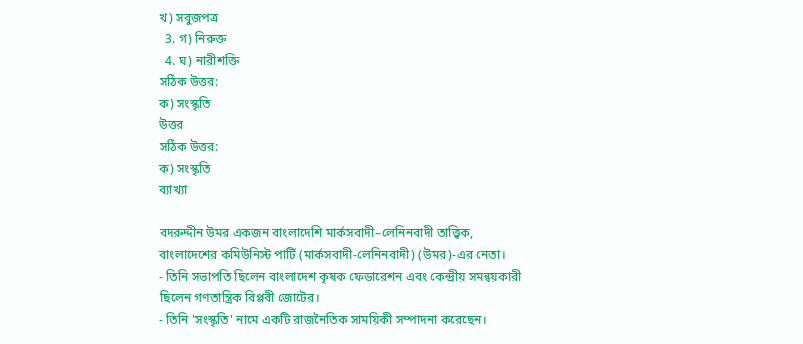খ) সবুজপত্র
  3. গ) নিরুক্ত
  4. ঘ) নারীশক্তি
সঠিক উত্তর:
ক) সংস্কৃতি
উত্তর
সঠিক উত্তর:
ক) সংস্কৃতি
ব্যাখ্যা

বদরুদ্দীন উমর একজন বাংলাদেশি মার্কসবাদী–লেনিনবাদী তাত্ত্বিক, বাংলাদেশের কমিউনিস্ট পার্টি (মার্কসবাদী-লেনিনবাদী) (উমর)-এর নেতা।
- তিনি সভাপতি ছিলেন বাংলাদেশ কৃষক ফেডারেশন এবং কেন্দ্রীয় সমন্বয়কারী ছিলেন গণতান্ত্রিক বিপ্লবী জোটের।
- তিনি 'সংস্কৃতি' নামে একটি রাজনৈতিক সাময়িকী সম্পাদনা করেছেন।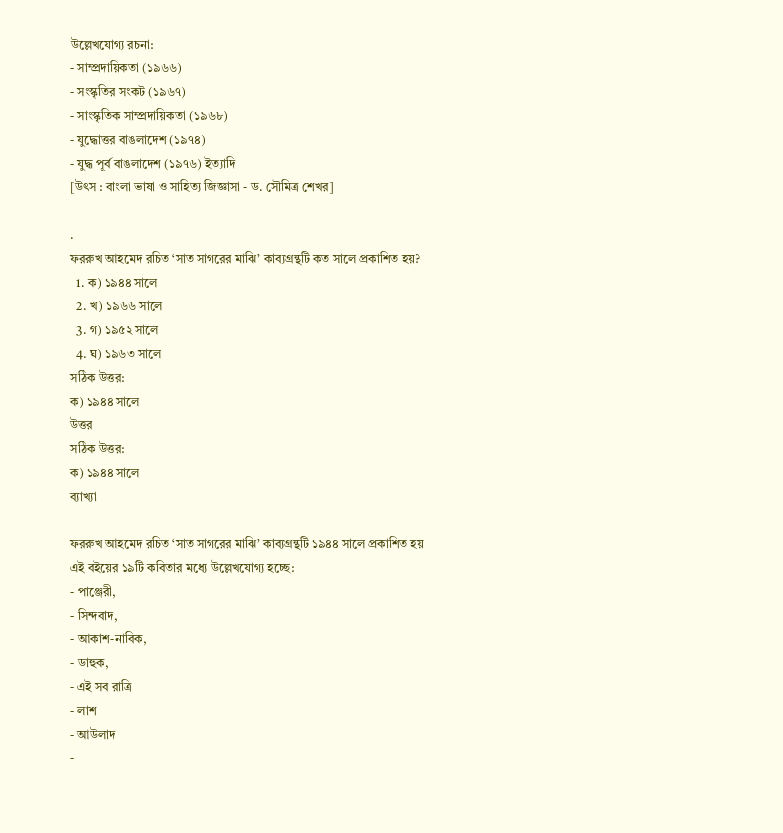উল্লেখযোগ্য রচনা:
- সাম্প্রদায়িকতা (১৯৬৬)
- সংস্কৃতির সংকট (১৯৬৭)
- সাংস্কৃতিক সাম্প্রদায়িকতা (১৯৬৮)
- যুদ্ধোত্তর বাঙলাদেশ (১৯৭৪)
- যুদ্ধ পূর্ব বাঙলাদেশ (১৯৭৬) ইত্যাদি
[উৎস : বাংলা ভাষা ও সাহিত্য জিজ্ঞাসা - ড. সৌমিত্র শেখর]

.
ফররুখ আহমেদ রচিত ‘সাত সাগরের মাঝি’ কাব্যগ্রন্থটি কত সালে প্রকাশিত হয়?
  1. ক) ১৯৪৪ সালে
  2. খ) ১৯৬৬ সালে
  3. গ) ১৯৫২ সালে
  4. ঘ) ১৯৬৩ সালে
সঠিক উত্তর:
ক) ১৯৪৪ সালে
উত্তর
সঠিক উত্তর:
ক) ১৯৪৪ সালে
ব্যাখ্যা

ফররুখ আহমেদ রচিত ‘সাত সাগরের মাঝি’ কাব্যগ্রন্থটি ১৯৪৪ সালে প্রকাশিত হয়
এই বইয়ের ১৯টি কবিতার মধ্যে উল্লেখযোগ্য হচ্ছে:
- পাঞ্জেরী,
- সিন্দবাদ,
- আকাশ-নাবিক,
- ডাহুক,
- এই সব রাত্রি
- লাশ
- আউলাদ
-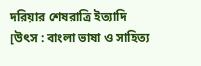দরিয়ার শেষরাত্রি ইত্যাদি
[উৎস : বাংলা ভাষা ও সাহিত্য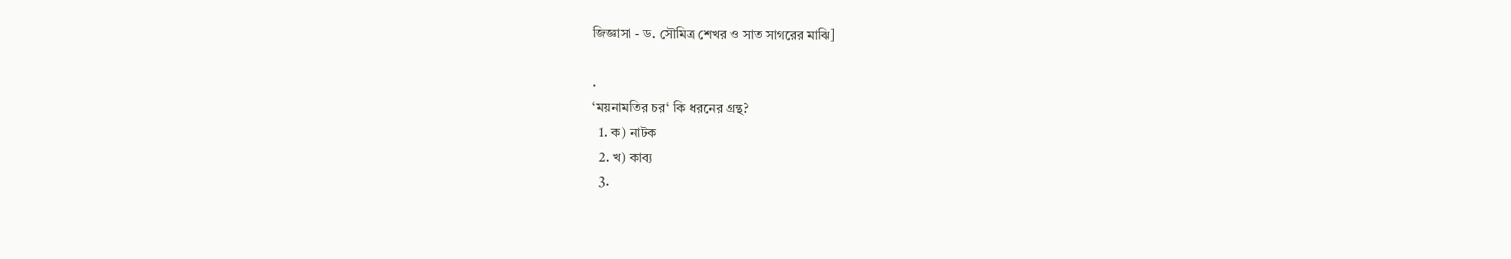জিজ্ঞাসা - ড. সৌমিত্র শেখর ও সাত সাগরের মাঝি]

.
‘ময়নামতির চর‘ কি ধরনের গ্রন্থ?
  1. ক) নাটক
  2. খ) কাব্য
  3.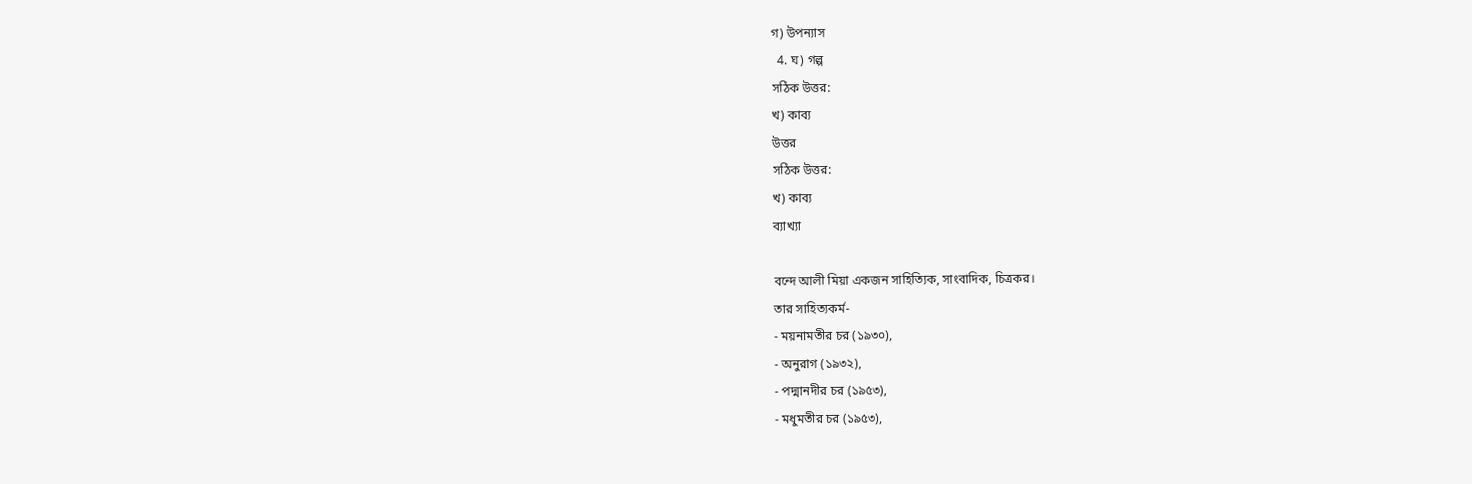গ) উপন্যাস
  4. ঘ) গল্প
সঠিক উত্তর:
খ) কাব্য
উত্তর
সঠিক উত্তর:
খ) কাব্য
ব্যাখ্যা

বন্দে আলী মিয়া একজন সাহিত্যিক, সাংবাদিক, চিত্রকর।
তার সাহিত্যকর্ম-
- ময়নামতীর চর (১৯৩০),
- অনুরাগ (১৯৩২),
- পদ্মানদীর চর (১৯৫৩),
- মধুমতীর চর (১৯৫৩),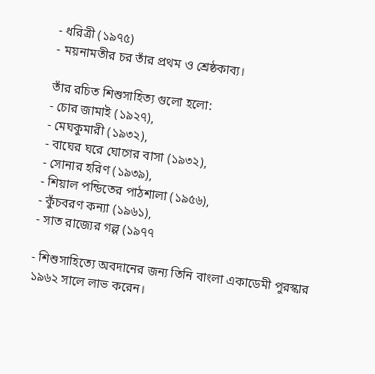- ধরিত্রী (১৯৭৫)
- ময়নামতীর চর তাঁর প্রথম ও শ্রেষ্ঠকাব্য।

তাঁর রচিত শিশুসাহিত্য গুলো হলো:
- চোর জামাই (১৯২৭),
- মেঘকুমারী (১৯৩২),
- বাঘের ঘরে ঘোগের বাসা (১৯৩২),
- সোনার হরিণ (১৯৩৯),
- শিয়াল পন্ডিতের পাঠশালা (১৯৫৬),
- কুঁচবরণ কন্যা (১৯৬১),
- সাত রাজ্যের গল্প (১৯৭৭

- শিশুসাহিত্যে অবদানের জন্য তিনি বাংলা একাডেমী পুরস্কার ১৯৬২ সালে লাভ করেন।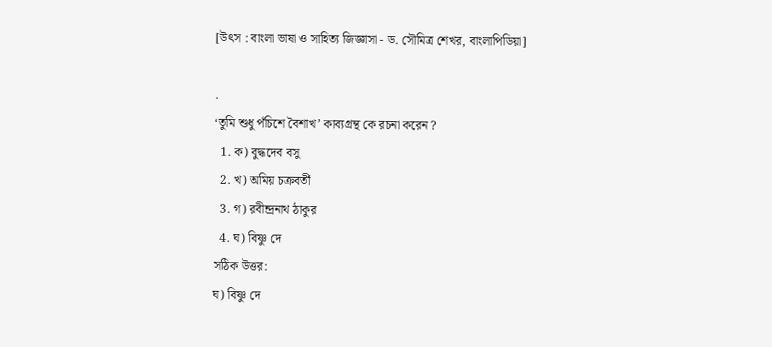[উৎস : বাংলা ভাষা ও সাহিত্য জিজ্ঞাসা - ড. সৌমিত্র শেখর, বাংলাপিডিয়া]

.
‘তুমি শুধু পঁচিশে বৈশাখ’ কাব্যগ্রন্থ কে রচনা করেন ?
  1. ক) বুদ্ধদেব বসু
  2. খ) অমিয় চক্রবর্তী
  3. গ) রবীন্দ্রনাথ ঠাকুর
  4. ঘ) বিষ্ণু দে
সঠিক উত্তর:
ঘ) বিষ্ণু দে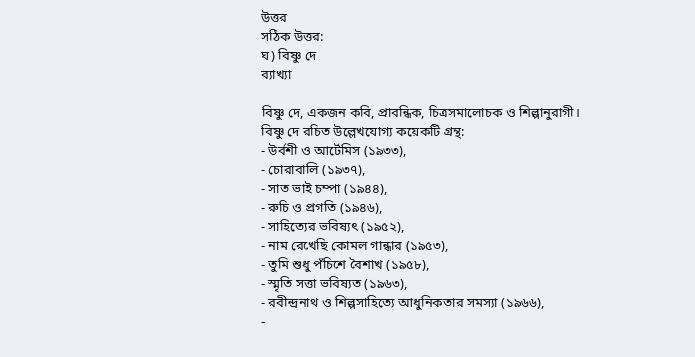উত্তর
সঠিক উত্তর:
ঘ) বিষ্ণু দে
ব্যাখ্যা

বিষ্ণু দে, একজন কবি, প্রাবন্ধিক, চিত্রসমালোচক ও শিল্পানুরাগী।
বিষ্ণু দে রচিত উল্লেখযোগ্য কয়েকটি গ্রন্থ:
- উর্বশী ও আর্টেমিস (১৯৩৩),
- চোরাবালি (১৯৩৭),
- সাত ভাই চম্পা (১৯৪৪),
- রুচি ও প্রগতি (১৯৪৬),
- সাহিত্যের ভবিষ্যৎ (১৯৫২),
- নাম রেখেছি কোমল গান্ধার (১৯৫৩),
- তুমি শুধু পঁচিশে বৈশাখ (১৯৫৮),
- স্মৃতি সত্তা ভবিষ্যত (১৯৬৩),
- রবীন্দ্রনাথ ও শিল্পসাহিত্যে আধুনিকতার সমস্যা (১৯৬৬),
-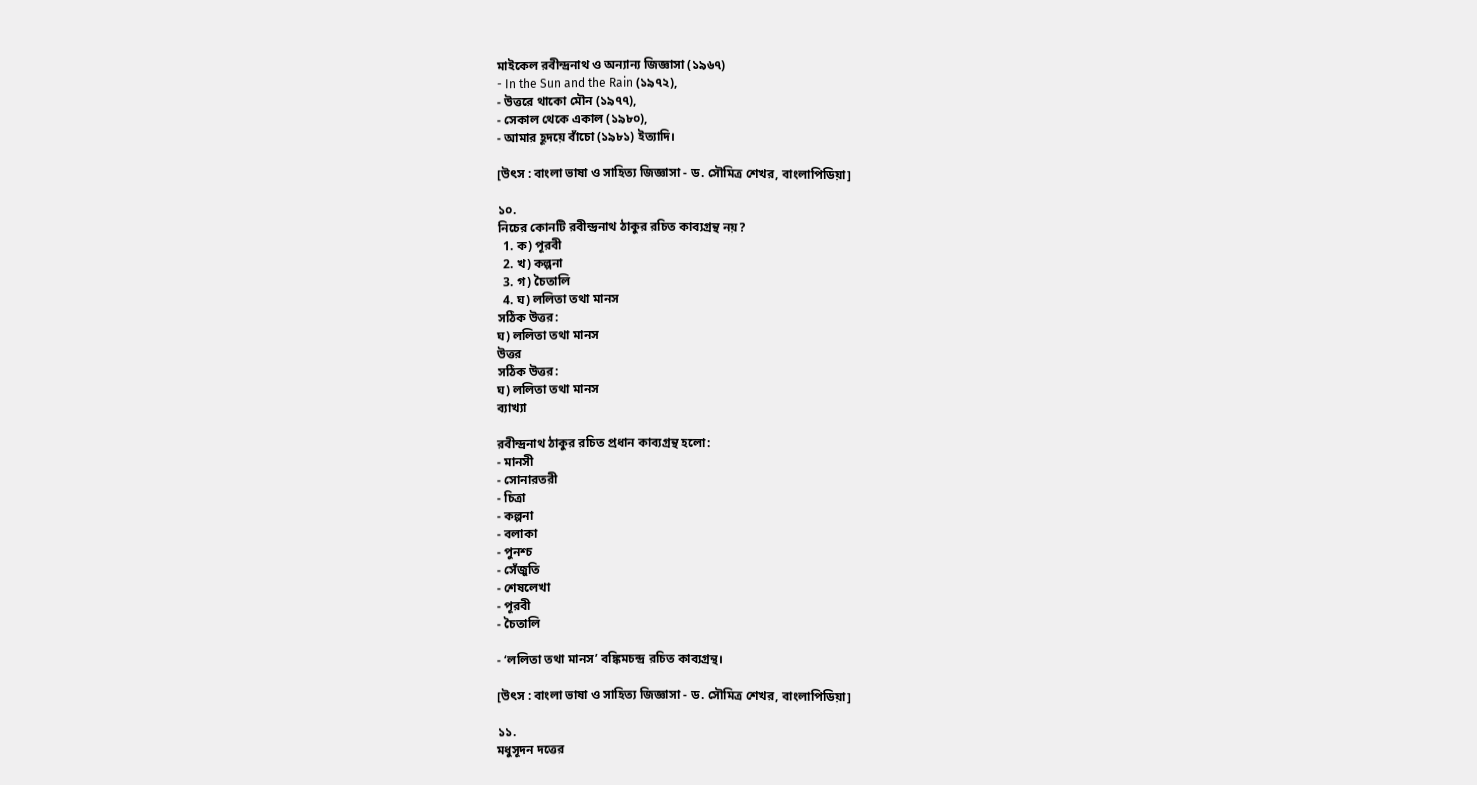মাইকেল রবীন্দ্রনাথ ও অন্যান্য জিজ্ঞাসা (১৯৬৭)
- In the Sun and the Rain (১৯৭২),
- উত্তরে থাকো মৌন (১৯৭৭),
- সেকাল থেকে একাল (১৯৮০),
- আমার হূদয়ে বাঁচো (১৯৮১) ইত্যাদি।

[উৎস : বাংলা ভাষা ও সাহিত্য জিজ্ঞাসা - ড. সৌমিত্র শেখর, বাংলাপিডিয়া]

১০.
নিচের কোনটি রবীন্দ্রনাথ ঠাকুর রচিত কাব্যগ্রন্থ নয়?
  1. ক) পূরবী
  2. খ) কল্পনা
  3. গ) চৈতালি
  4. ঘ) ললিতা তথা মানস
সঠিক উত্তর:
ঘ) ললিতা তথা মানস
উত্তর
সঠিক উত্তর:
ঘ) ললিতা তথা মানস
ব্যাখ্যা

রবীন্দ্রনাথ ঠাকুর রচিত প্রধান কাব্যগ্রন্থ হলো:
- মানসী
- সোনারতরী
- চিত্রা
- কল্পনা
- বলাকা
- পুনশ্চ
- সেঁজুতি
- শেষলেখা
- পূরবী
- চৈতালি

- ‘ললিতা তথা মানস’ বঙ্কিমচন্দ্র রচিত কাব্যগ্রন্থ।

[উৎস : বাংলা ভাষা ও সাহিত্য জিজ্ঞাসা - ড. সৌমিত্র শেখর, বাংলাপিডিয়া]

১১.
মধুসূদন দত্তের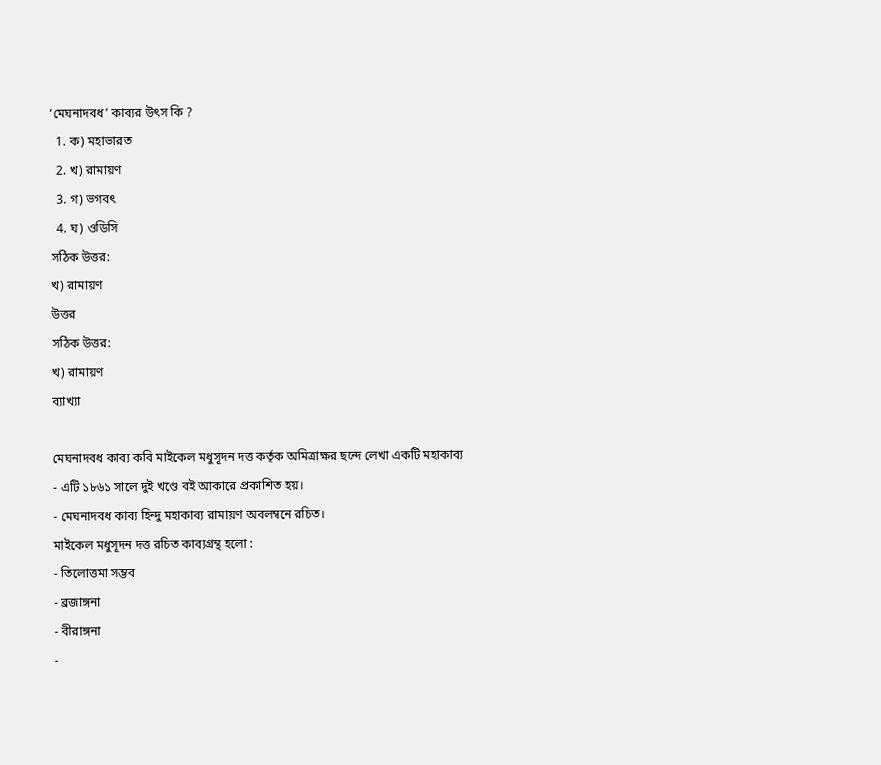‘মেঘনাদবধ’ কাব্যর উৎস কি ?
  1. ক) মহাভারত
  2. খ) রামায়ণ
  3. গ) ভগবৎ
  4. ঘ) ওডিসি
সঠিক উত্তর:
খ) রামায়ণ
উত্তর
সঠিক উত্তর:
খ) রামায়ণ
ব্যাখ্যা

মেঘনাদবধ কাব্য কবি মাইকেল মধুসূদন দত্ত কর্তৃক অমিত্রাক্ষর ছন্দে লেখা একটি মহাকাব্য
- এটি ১৮৬১ সালে দুই খণ্ডে বই আকারে প্রকাশিত হয়।
- মেঘনাদবধ কাব্য হিন্দু মহাকাব্য রামায়ণ অবলম্বনে রচিত।
মাইকেল মধুসূদন দত্ত রচিত কাব্যগ্রন্থ হলো :
- তিলোত্তমা সম্ভব
- ব্রজাঙ্গনা
- বীরাঙ্গনা
-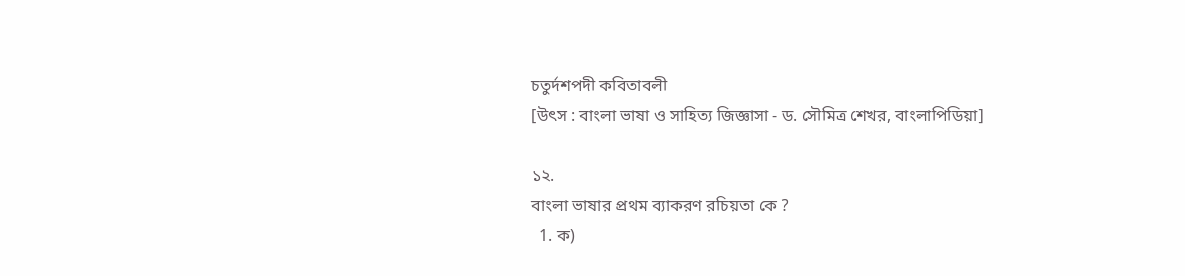চতুর্দশপদী কবিতাবলী
[উৎস : বাংলা ভাষা ও সাহিত্য জিজ্ঞাসা - ড. সৌমিত্র শেখর, বাংলাপিডিয়া]

১২.
বাংলা ভাষার প্রথম ব্যাকরণ রচিয়তা কে ?
  1. ক)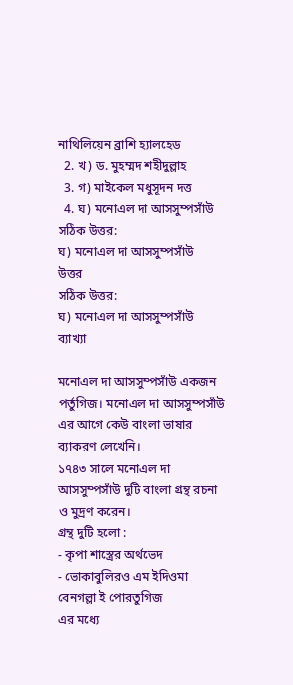নাথিলিয়েন ব্রাশি হ্যালহেড
  2. খ) ড. মুহম্মদ শহীদুল্লাহ
  3. গ) মাইকেল মধুসূদন দত্ত
  4. ঘ) মনোএল দা আসসুম্পসাঁউ
সঠিক উত্তর:
ঘ) মনোএল দা আসসুম্পসাঁউ
উত্তর
সঠিক উত্তর:
ঘ) মনোএল দা আসসুম্পসাঁউ
ব্যাখ্যা

মনোএল দা আসসুম্পসাঁউ একজন পর্তুগিজ। মনোএল দা আসসুম্পসাঁউ এর আগে কেউ বাংলা ভাষার ব্যাকরণ লেখেনি।
১৭৪৩ সালে মনোএল দা আসসুম্পসাঁউ দুটি বাংলা গ্রন্থ রচনা ও মুদ্রণ করেন।
গ্রন্থ দুটি হলো :
- কৃপা শাস্ত্রের অর্থভেদ
- ভোকাবুলিরও এম ইদিওমা বেনগল্লা ই পোরতুগিজ
এর মধ্যে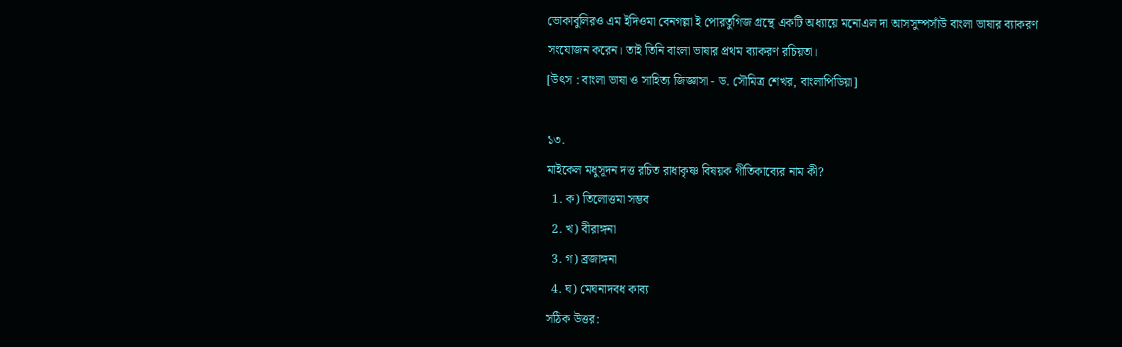ভোকাবুলিরও এম ইদিওমা বেনগল্লা ই পোরতুগিজ গ্রন্থে একটি অধ্যায়ে মনোএল দা আসসুম্পসাঁউ বাংলা ভাষার ব্যাকরণ সংযোজন করেন। তাই তিনি বাংলা ভাষার প্রথম ব্যাকরণ রচিয়তা।
[উৎস : বাংলা ভাষা ও সাহিত্য জিজ্ঞাসা - ড. সৌমিত্র শেখর, বাংলাপিডিয়া]

১৩.
মাইকেল মধুসূদন দত্ত রচিত রাধাকৃষ্ণ বিষয়ক গীতিকাব্যের নাম কী?
  1. ক) তিলোত্তমা সম্ভব
  2. খ) বীরাঙ্গনা
  3. গ) ব্রজাঙ্গনা
  4. ঘ) মেঘনাদবধ কাব্য
সঠিক উত্তর: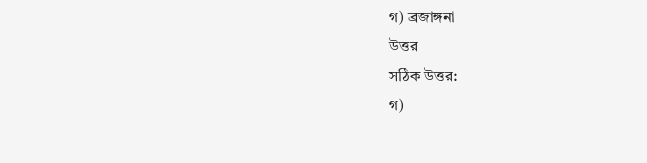গ) ব্রজাঙ্গনা
উত্তর
সঠিক উত্তর:
গ)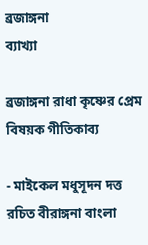ব্রজাঙ্গনা
ব্যাখ্যা

ব্রজাঙ্গনা রাধা কৃষ্ণের প্রেম বিষয়ক গীতিকাব্য

- মাইকেল মধুসূদন দত্ত রচিত বীরাঙ্গনা বাংলা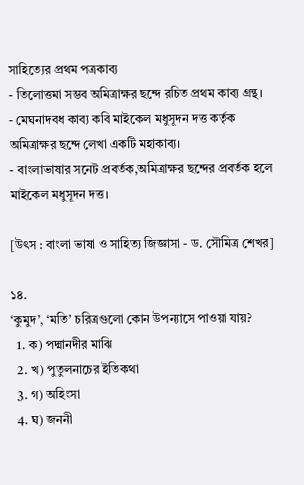সাহিত্যের প্রথম পত্রকাব্য
- তিলোত্তমা সম্ভব অমিত্রাক্ষর ছন্দে রচিত প্রথম কাব্য গ্রন্থ।
- মেঘনাদবধ কাব্য কবি মাইকেল মধুসূদন দত্ত কর্তৃক অমিত্রাক্ষর ছন্দে লেখা একটি মহাকাব্য।
- বাংলাভাষার সনেট প্রবর্তক,অমিত্রাক্ষর ছন্দের প্রবর্তক হলে মাইকেল মধুসূদন দত্ত।

[উৎস : বাংলা ভাষা ও সাহিত্য জিজ্ঞাসা - ড. সৌমিত্র শেখর]

১৪.
‘কুমুদ’, ‘মতি’ চরিত্রগুলো কোন উপন্যাসে পাওয়া যায়?
  1. ক) পদ্মানদীর মাঝি
  2. খ) পুতুলনাচের ইতিকথা
  3. গ) অহিংসা
  4. ঘ) জননী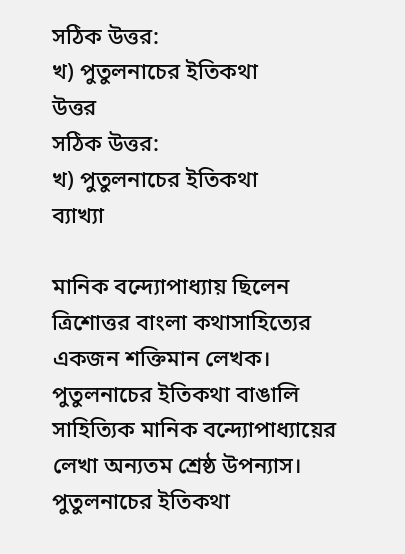সঠিক উত্তর:
খ) পুতুলনাচের ইতিকথা
উত্তর
সঠিক উত্তর:
খ) পুতুলনাচের ইতিকথা
ব্যাখ্যা

মানিক বন্দ্যোপাধ্যায় ছিলেন ত্রিশোত্তর বাংলা কথাসাহিত্যের একজন শক্তিমান লেখক।
পুতুলনাচের ইতিকথা বাঙালি সাহিত্যিক মানিক বন্দ্যোপাধ্যায়ের লেখা অন্যতম শ্রেষ্ঠ উপন্যাস।
পুতুলনাচের ইতিকথা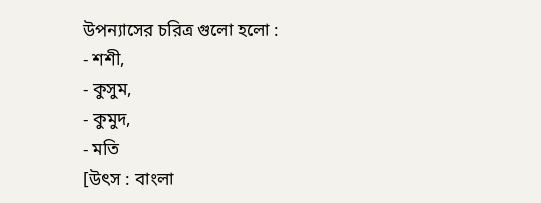উপন্যাসের চরিত্র গুলো হলো :
- শশী,
- কুসুম,
- কুমুদ,
- মতি
[উৎস : বাংলা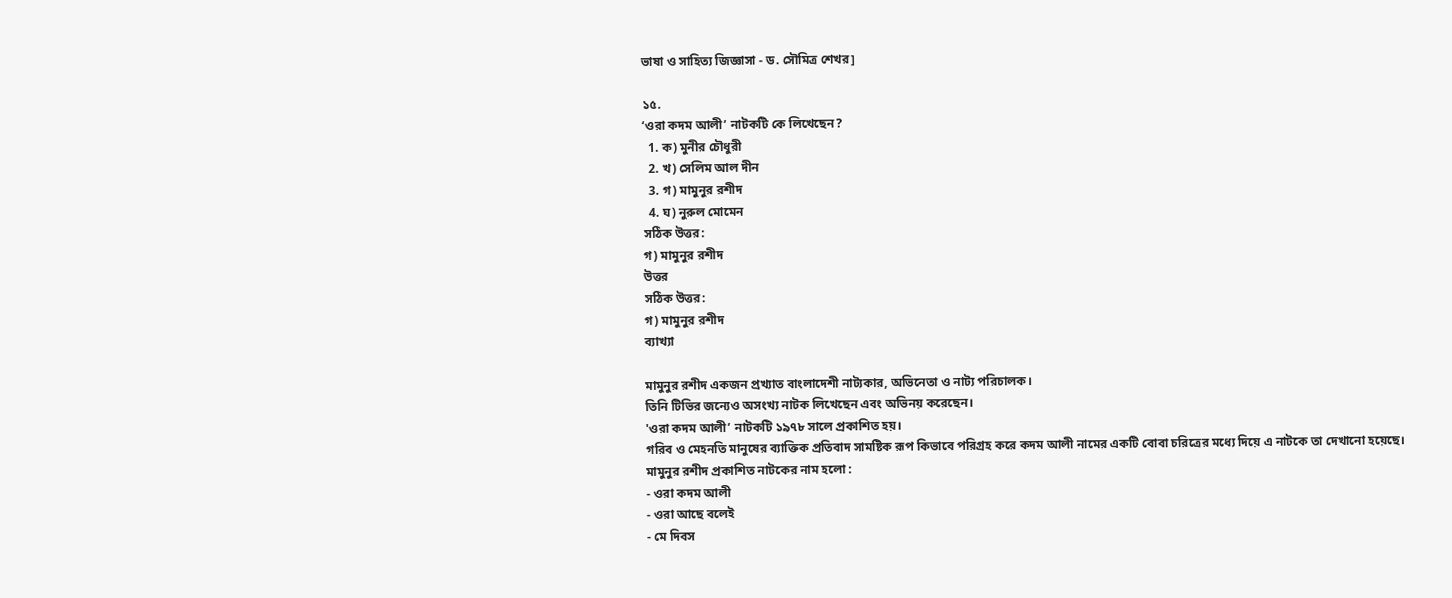ভাষা ও সাহিত্য জিজ্ঞাসা - ড. সৌমিত্র শেখর]

১৫.
‘ওরা কদম আলী’ নাটকটি কে লিখেছেন?
  1. ক) মুনীর চৌধুরী
  2. খ) সেলিম আল দীন
  3. গ) মামুনুর রশীদ
  4. ঘ) নুরুল মোমেন
সঠিক উত্তর:
গ) মামুনুর রশীদ
উত্তর
সঠিক উত্তর:
গ) মামুনুর রশীদ
ব্যাখ্যা

মামুনুর রশীদ একজন প্রখ্যাত বাংলাদেশী নাট্যকার, অভিনেতা ও নাট্য পরিচালক।
তিনি টিভির জন্যেও অসংখ্য নাটক লিখেছেন এবং অভিনয় করেছেন।
'ওরা কদম আলী’ নাটকটি ১৯৭৮ সালে প্রকাশিত হয়।
গরিব ও মেহনতি মানুষের ব্যাক্তিক প্রতিবাদ সামষ্টিক রূপ কিভাবে পরিগ্রহ করে কদম আলী নামের একটি বোবা চরিত্রের মধ্যে দিয়ে এ নাটকে তা দেখানো হয়েছে।
মামুনুর রশীদ প্রকাশিত নাটকের নাম হলো :
- ওরা কদম আলী
- ওরা আছে বলেই
- মে দিবস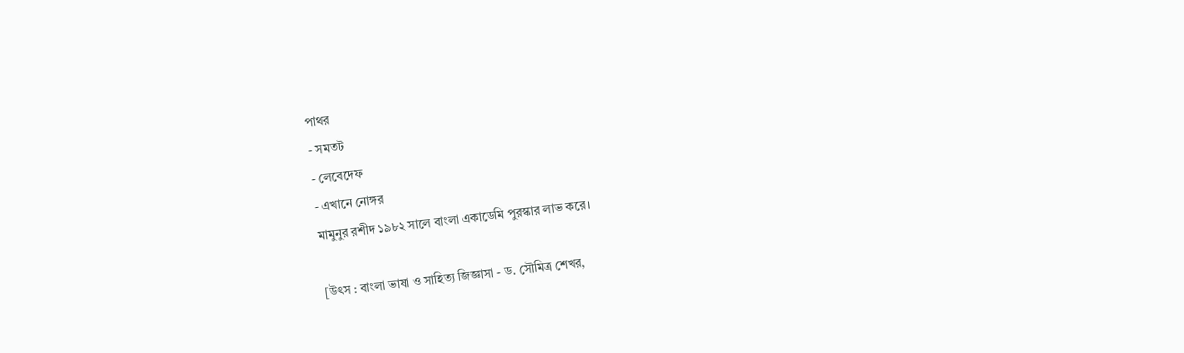পাথর
- সমতট
- লেবেদেফ
- এখানে নোঙ্গর
মামুনুর রশীদ ১৯৮২ সালে বাংলা একাডেমি পুরস্কার লাভ করে।

[উৎস : বাংলা ভাষা ও সাহিত্য জিজ্ঞাসা - ড. সৌমিত্র শেখর,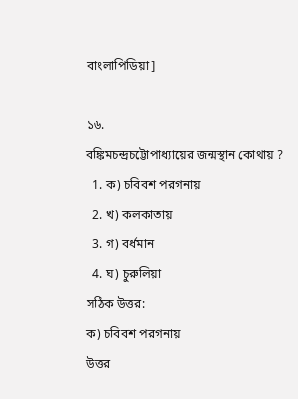বাংলাপিডিয়া]

১৬.
বঙ্কিমচন্দ্রচট্টোপাধ্যায়ের জন্মস্থান কোথায় ?
  1. ক) চবিবশ পরগনায়
  2. খ) কলকাতায়
  3. গ) বর্ধমান
  4. ঘ) চুরুলিয়া
সঠিক উত্তর:
ক) চবিবশ পরগনায়
উত্তর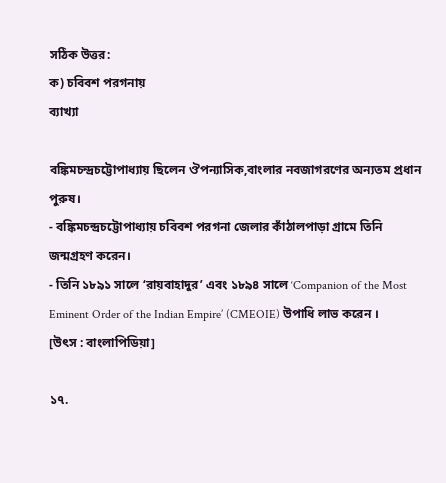সঠিক উত্তর:
ক) চবিবশ পরগনায়
ব্যাখ্যা

বঙ্কিমচন্দ্রচট্টোপাধ্যায় ছিলেন ঔপন্যাসিক,বাংলার নবজাগরণের অন্যতম প্রধান পুরুষ।
- বঙ্কিমচন্দ্রচট্টোপাধ্যায় চবিবশ পরগনা জেলার কাঁঠালপাড়া গ্রামে তিনি জন্মগ্রহণ করেন।
- তিনি ১৮৯১ সালে ‘রায়বাহাদুর’ এবং ১৮৯৪ সালে ‘Companion of the Most Eminent Order of the Indian Empire’ (CMEOIE) উপাধি লাভ করেন ।
[উৎস : বাংলাপিডিয়া]

১৭.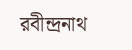রবীন্দ্রনাথ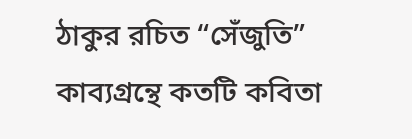ঠাকুর রচিত “সেঁজুতি” কাব্যগ্রন্থে কতটি কবিতা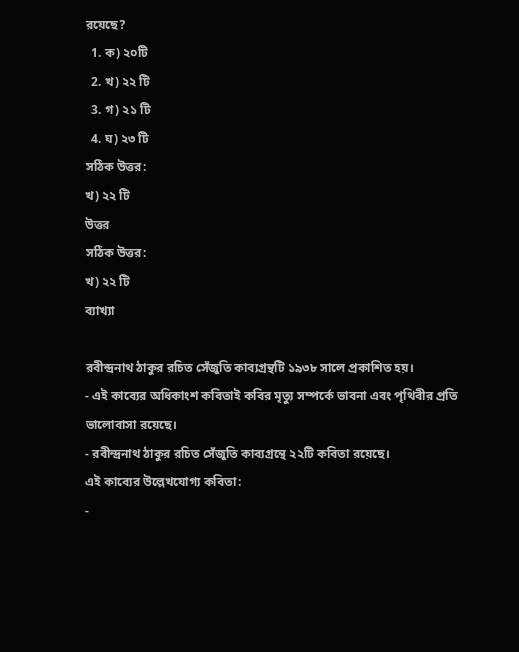রয়েছে?
  1. ক) ২০টি
  2. খ) ২২ টি
  3. গ) ২১ টি
  4. ঘ) ২৩ টি
সঠিক উত্তর:
খ) ২২ টি
উত্তর
সঠিক উত্তর:
খ) ২২ টি
ব্যাখ্যা

রবীন্দ্রনাথ ঠাকুর রচিত সেঁজুতি কাব্যগ্রন্থটি ১৯৩৮ সালে প্রকাশিত হয়।
- এই কাব্যের অধিকাংশ কবিতাই কবির মৃত্যু সম্পর্কে ভাবনা এবং পৃথিবীর প্রতি ভালোবাসা রয়েছে।
- রবীন্দ্রনাথ ঠাকুর রচিত সেঁজুতি কাব্যগ্রন্থে ২২টি কবিতা রয়েছে।
এই কাব্যের উল্লেখযোগ্য কবিতা:
-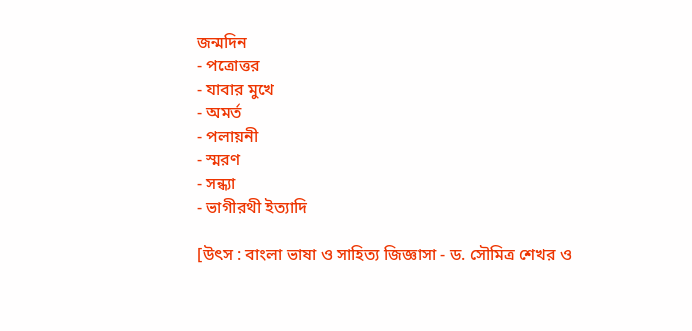জন্মদিন
- পত্রোত্তর
- যাবার মুখে
- অমর্ত
- পলায়নী
- স্মরণ
- সন্ধ্যা
- ভাগীরথী ইত্যাদি

[উৎস : বাংলা ভাষা ও সাহিত্য জিজ্ঞাসা - ড. সৌমিত্র শেখর ও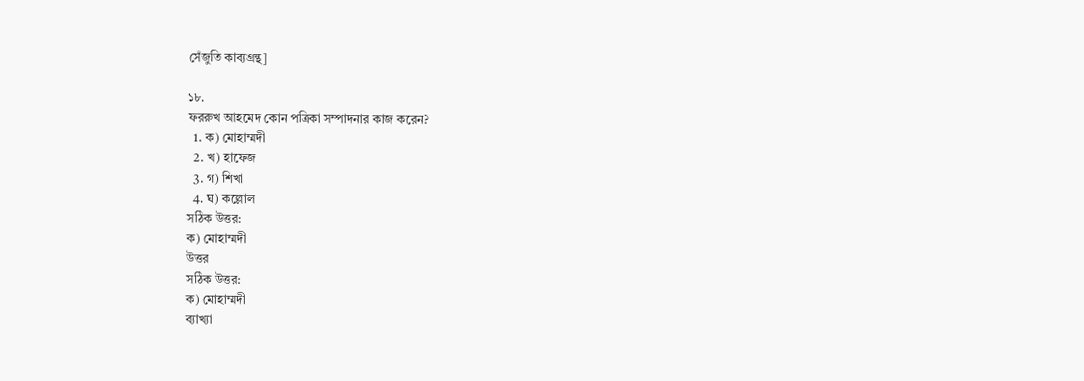সেঁজুতি কাব্যগ্রন্থ]

১৮.
ফররুখ আহমেদ কোন পত্রিকা সম্পাদনার কাজ করেন?
  1. ক) মোহাম্মদী
  2. খ) হাফেজ
  3. গ) শিখা
  4. ঘ) কল্লোল
সঠিক উত্তর:
ক) মোহাম্মদী
উত্তর
সঠিক উত্তর:
ক) মোহাম্মদী
ব্যাখ্যা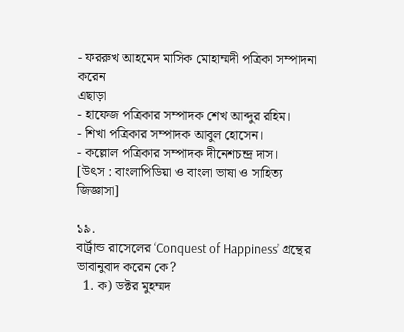- ফররুখ আহমেদ মাসিক মোহাম্মদী পত্রিকা সম্পাদনা করেন
এছাড়া
- হাফেজ পত্রিকার সম্পাদক শেখ আব্দুর রহিম।
- শিখা পত্রিকার সম্পাদক আবুল হোসেন।
- কল্লোল পত্রিকার সম্পাদক দীনেশচন্দ্র দাস।
[উৎস : বাংলাপিডিয়া ও বাংলা ভাষা ও সাহিত্য জিজ্ঞাসা]

১৯.
বার্ট্রান্ড রাসেলের ‘Conquest of Happiness’ গ্রন্থের ভাবানুবাদ করেন কে?
  1. ক) ডক্টর মুহম্মদ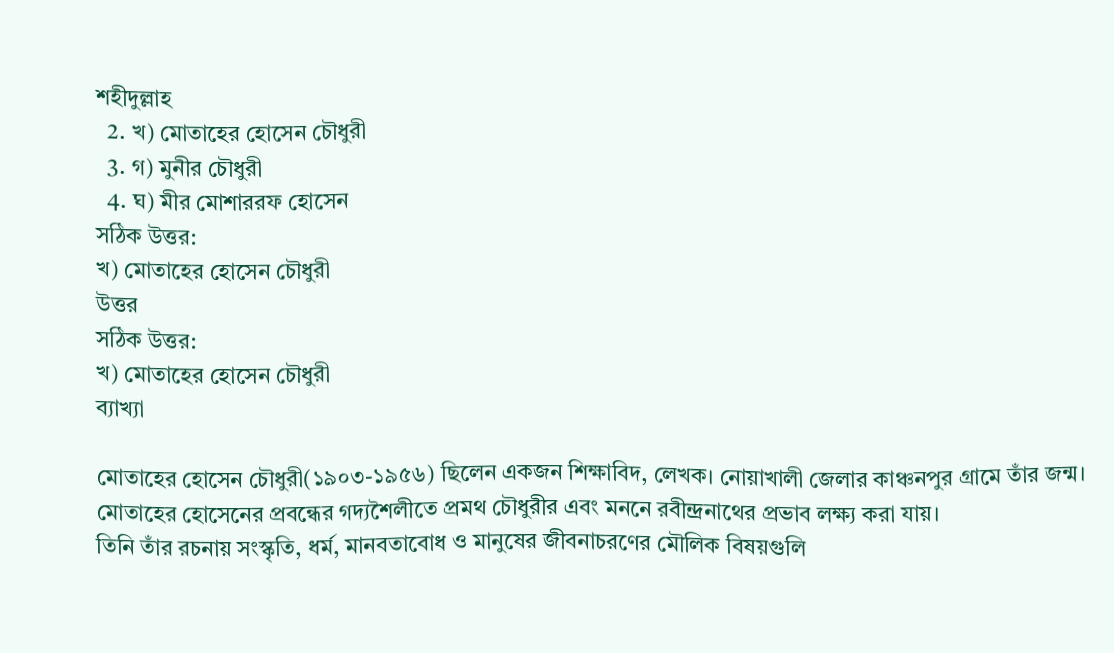শহীদুল্লাহ
  2. খ) মোতাহের হোসেন চৌধুরী
  3. গ) মুনীর চৌধুরী
  4. ঘ) মীর মোশাররফ হোসেন
সঠিক উত্তর:
খ) মোতাহের হোসেন চৌধুরী
উত্তর
সঠিক উত্তর:
খ) মোতাহের হোসেন চৌধুরী
ব্যাখ্যা

মোতাহের হোসেন চৌধুরী(১৯০৩-১৯৫৬) ছিলেন একজন শিক্ষাবিদ, লেখক। নোয়াখালী জেলার কাঞ্চনপুর গ্রামে তাঁর জন্ম।
মোতাহের হোসেনের প্রবন্ধের গদ্যশৈলীতে প্রমথ চৌধুরীর এবং মননে রবীন্দ্রনাথের প্রভাব লক্ষ্য করা যায়।
তিনি তাঁর রচনায় সংস্কৃতি, ধর্ম, মানবতাবোধ ও মানুষের জীবনাচরণের মৌলিক বিষয়গুলি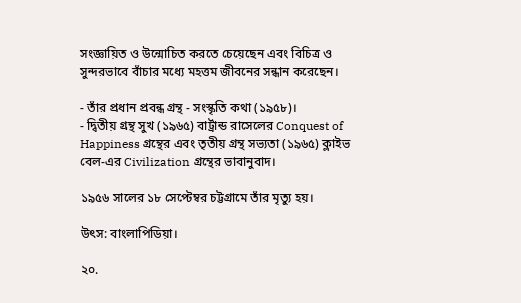সংজ্ঞায়িত ও উন্মোচিত করতে চেয়েছেন এবং বিচিত্র ও সুন্দরভাবে বাঁচার মধ্যে মহত্তম জীবনের সন্ধান করেছেন।

- তাঁর প্রধান প্রবন্ধ গ্রন্থ - সংস্কৃতি কথা (১৯৫৮)।
- দ্বিতীয় গ্রন্থ সুখ (১৯৬৫) বার্ট্রান্ড রাসেলের Conquest of Happiness গ্রন্থের এবং তৃতীয় গ্রন্থ সভ্যতা (১৯৬৫) ক্লাইভ বেল-এর Civilization গ্রন্থের ভাবানুবাদ।

১৯৫৬ সালের ১৮ সেপ্টেম্বর চট্টগ্রামে তাঁর মৃত্যু হয়।

উৎস: বাংলাপিডিয়া।

২০.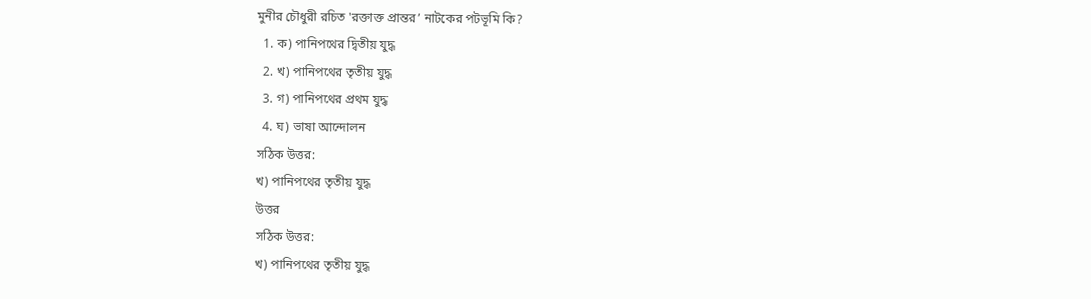মুনীর চৌধুরী রচিত 'রক্তাক্ত প্রান্তর’ নাটকের পটভূমি কি?
  1. ক) পানিপথের দ্বিতীয় যুদ্ধ
  2. খ) পানিপথের তৃতীয় যুদ্ধ
  3. গ) পানিপথের প্রথম যুদ্ধ
  4. ঘ) ভাষা আন্দোলন
সঠিক উত্তর:
খ) পানিপথের তৃতীয় যুদ্ধ
উত্তর
সঠিক উত্তর:
খ) পানিপথের তৃতীয় যুদ্ধ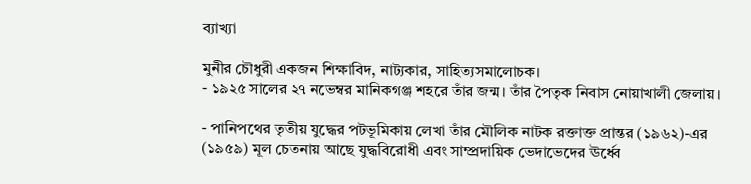ব্যাখ্যা

মুনীর চৌধুরী একজন শিক্ষাবিদ, নাট্যকার, সাহিত্যসমালোচক।
- ১৯২৫ সালের ২৭ নভেম্বর মানিকগঞ্জ শহরে তাঁর জন্ম। তাঁর পৈতৃক নিবাস নোয়াখালী জেলায়।

- পানিপথের তৃতীয় যুদ্ধের পটভূমিকায় লেখা তাঁর মৌলিক নাটক রক্তাক্ত প্রান্তর (১৯৬২)-এর (১৯৫৯) মূল চেতনায় আছে যুদ্ধবিরোধী এবং সাম্প্রদায়িক ভেদাভেদের ঊর্ধ্বে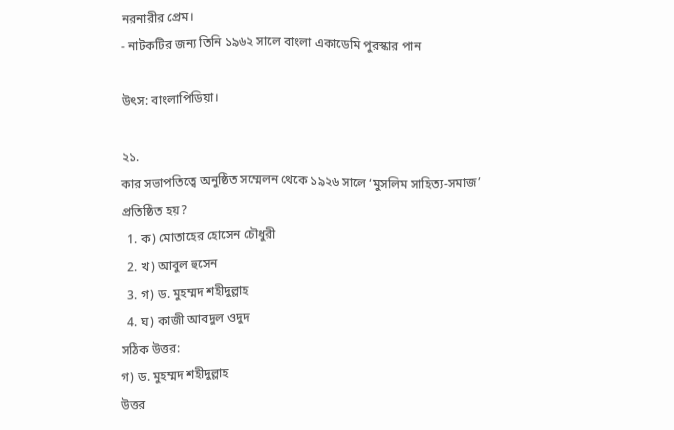নরনারীর প্রেম।
- নাটকটির জন্য তিনি ১৯৬২ সালে বাংলা একাডেমি পুরস্কার পান

উৎস: বাংলাপিডিয়া।

২১.
কার সভাপতিত্বে অনুষ্ঠিত সম্মেলন থেকে ১৯২৬ সালে ‘মুসলিম সাহিত্য-সমাজ’ প্রতিষ্ঠিত হয়?
  1. ক) মোতাহের হোসেন চৌধুরী
  2. খ) আবুল হুসেন
  3. গ) ড. মুহম্মদ শহীদুল্লাহ
  4. ঘ) কাজী আবদুল ওদুদ
সঠিক উত্তর:
গ) ড. মুহম্মদ শহীদুল্লাহ
উত্তর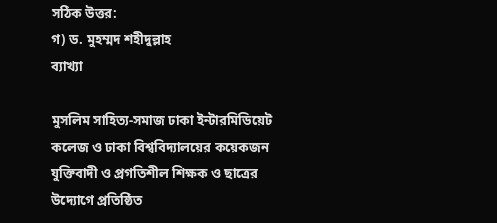সঠিক উত্তর:
গ) ড. মুহম্মদ শহীদুল্লাহ
ব্যাখ্যা

মুসলিম সাহিত্য-সমাজ ঢাকা ইন্টারমিডিয়েট কলেজ ও ঢাকা বিশ্ববিদ্যালয়ের কয়েকজন যুক্তিবাদী ও প্রগতিশীল শিক্ষক ও ছাত্রের উদ্যোগে প্রতিষ্ঠিত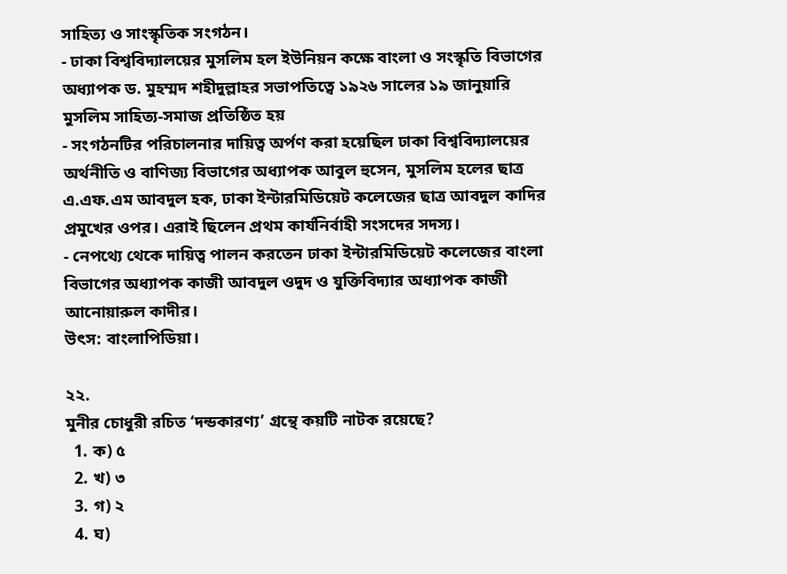সাহিত্য ও সাংস্কৃতিক সংগঠন।
- ঢাকা বিশ্ববিদ্যালয়ের মুসলিম হল ইউনিয়ন কক্ষে বাংলা ও সংস্কৃতি বিভাগের অধ্যাপক ড. মুহম্মদ শহীদুল্লাহর সভাপতিত্বে ১৯২৬ সালের ১৯ জানুয়ারি মুসলিম সাহিত্য-সমাজ প্রতিষ্ঠিত হয়
- সংগঠনটির পরিচালনার দায়িত্ব অর্পণ করা হয়েছিল ঢাকা বিশ্ববিদ্যালয়ের অর্থনীতি ও বাণিজ্য বিভাগের অধ্যাপক আবুল হুসেন, মুসলিম হলের ছাত্র এ.এফ.এম আবদুল হক, ঢাকা ইন্টারমিডিয়েট কলেজের ছাত্র আবদুল কাদির প্রমুখের ওপর। এরাই ছিলেন প্রথম কার্যনির্বাহী সংসদের সদস্য।
- নেপথ্যে থেকে দায়িত্ব পালন করতেন ঢাকা ইন্টারমিডিয়েট কলেজের বাংলা বিভাগের অধ্যাপক কাজী আবদুল ওদুদ ও যুক্তিবিদ্যার অধ্যাপক কাজী আনোয়ারুল কাদীর।
উৎস: বাংলাপিডিয়া।

২২.
মুনীর চোধুরী রচিত ‘দন্ডকারণ্য’ গ্রন্থে কয়টি নাটক রয়েছে?
  1. ক) ৫
  2. খ) ৩
  3. গ) ২
  4. ঘ)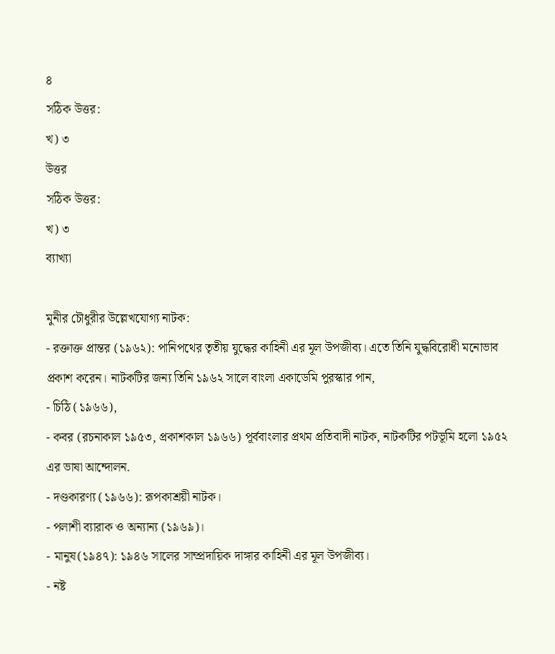৪
সঠিক উত্তর:
খ) ৩
উত্তর
সঠিক উত্তর:
খ) ৩
ব্যাখ্যা

মুনীর চৌধুরীর উল্লেখযোগ্য নাটক:
- রক্তাক্ত প্রান্তর (১৯৬২): পানিপথের তৃতীয় যুদ্ধের কাহিনী এর মূল উপজীব্য। এতে তিনি যুদ্ধবিরোধী মনোভাব প্রকাশ করেন। নাটকটির জন্য তিনি ১৯৬২ সালে বাংলা একাডেমি পুরস্কার পান,
- চিঠি (১৯৬৬),
- কবর (রচনাকাল ১৯৫৩, প্রকাশকাল ১৯৬৬) পূর্ববাংলার প্রথম প্রতিবাদী নাটক, নাটকটির পটভূমি হলো ১৯৫২ এর ভাষা আন্দোলন.
- দণ্ডকারণ্য (১৯৬৬): রূপকাশ্রয়ী নাটক।
- পলাশী ব্যারাক ও অন্যান্য (১৯৬৯)।
- মানুষ(১৯৪৭): ১৯৪৬ সালের সাম্প্রদায়িক দাঙ্গার কাহিনী এর মূল উপজীব্য।
- নষ্ট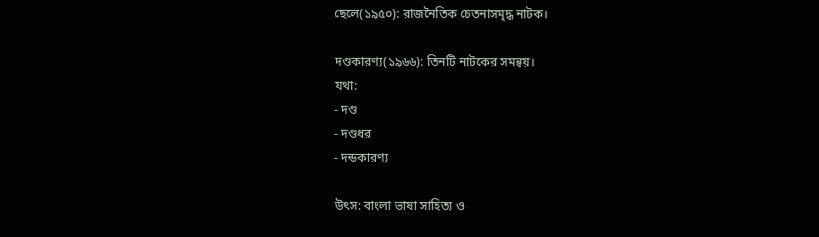ছেলে(১৯৫০): রাজনৈতিক চেতনাসমৃদ্ধ নাটক।

দণ্ডকারণ্য(১৯৬৬): তিনটি নাটকের সমন্বয়।
যথা:
- দণ্ড
- দণ্ডধর
- দন্ডকারণ্য

উৎস: বাংলা ভাষা সাহিত্য ও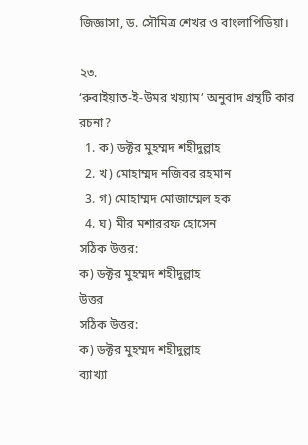জিজ্ঞাসা, ড. সৌমিত্র শেখর ও বাংলাপিডিয়া।

২৩.
‘রুবাইয়াত-ই-উমর খয়্যাম’ অনুবাদ গ্রন্থটি কার রচনা?
  1. ক) ডক্টর মুহম্মদ শহীদুল্লাহ
  2. খ) মোহাম্মদ নজিবর রহমান
  3. গ) মোহাম্মদ মোজাম্মেল হক
  4. ঘ) মীর মশাররফ হোসেন
সঠিক উত্তর:
ক) ডক্টর মুহম্মদ শহীদুল্লাহ
উত্তর
সঠিক উত্তর:
ক) ডক্টর মুহম্মদ শহীদুল্লাহ
ব্যাখ্যা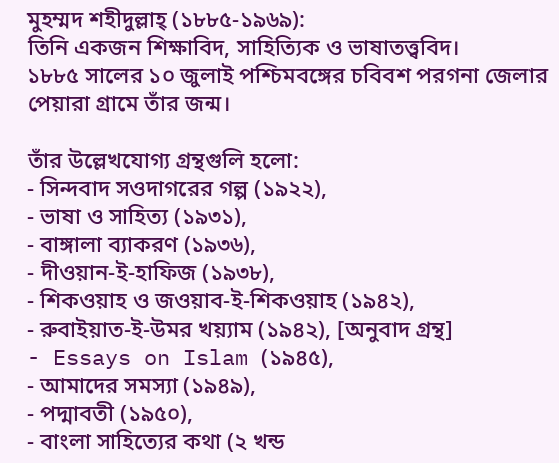মুহম্মদ শহীদুল্লাহ্ (১৮৮৫-১৯৬৯):
তিনি একজন শিক্ষাবিদ, সাহিত্যিক ও ভাষাতত্ত্ববিদ।
১৮৮৫ সালের ১০ জুলাই পশ্চিমবঙ্গের চবিবশ পরগনা জেলার পেয়ারা গ্রামে তাঁর জন্ম।

তাঁর উল্লেখযোগ্য গ্রন্থগুলি হলো:
- সিন্দবাদ সওদাগরের গল্প (১৯২২),
- ভাষা ও সাহিত্য (১৯৩১),
- বাঙ্গালা ব্যাকরণ (১৯৩৬),
- দীওয়ান-ই-হাফিজ (১৯৩৮),
- শিকওয়াহ ও জওয়াব-ই-শিকওয়াহ (১৯৪২),
- রুবাইয়াত-ই-উমর খয়্যাম (১৯৪২), [অনুবাদ গ্রন্থ]
- Essays on Islam (১৯৪৫),
- আমাদের সমস্যা (১৯৪৯),
- পদ্মাবতী (১৯৫০),
- বাংলা সাহিত্যের কথা (২ খন্ড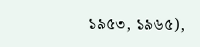১৯৫৩, ১৯৬৫),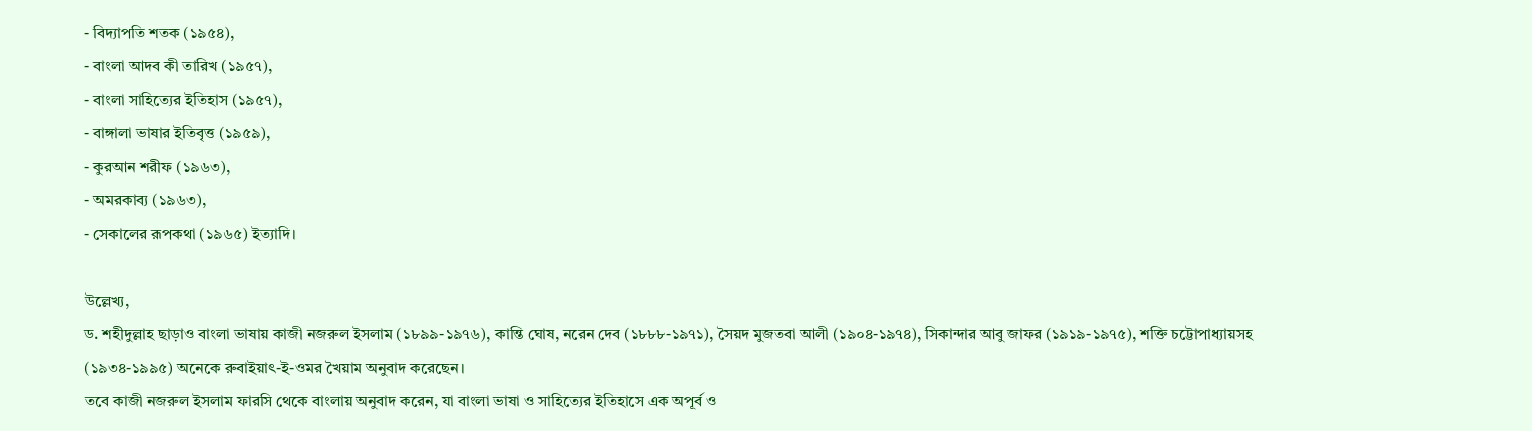- বিদ্যাপতি শতক (১৯৫৪),
- বাংলা আদব কী তারিখ (১৯৫৭),
- বাংলা সাহিত্যের ইতিহাস (১৯৫৭),
- বাঙ্গালা ভাষার ইতিবৃত্ত (১৯৫৯),
- কুরআন শরীফ (১৯৬৩),
- অমরকাব্য (১৯৬৩),
- সেকালের রূপকথা (১৯৬৫) ইত্যাদি।

উল্লেখ্য,
ড. শহীদুল্লাহ ছাড়াও বাংলা ভাষায় কাজী নজরুল ইসলাম (১৮৯৯-১৯৭৬), কান্তি ঘোষ, নরেন দেব (১৮৮৮-১৯৭১), সৈয়দ মুজতবা আলী (১৯০৪-১৯৭৪), সিকান্দার আবু জাফর (১৯১৯-১৯৭৫), শক্তি চট্টোপাধ্যায়সহ (১৯৩৪-১৯৯৫) অনেকে রুবাইয়াৎ-ই-ওমর খৈয়াম অনুবাদ করেছেন।
তবে কাজী নজরুল ইসলাম ফারসি থেকে বাংলায় অনুবাদ করেন, যা বাংলা ভাষা ও সাহিত্যের ইতিহাসে এক অপূর্ব ও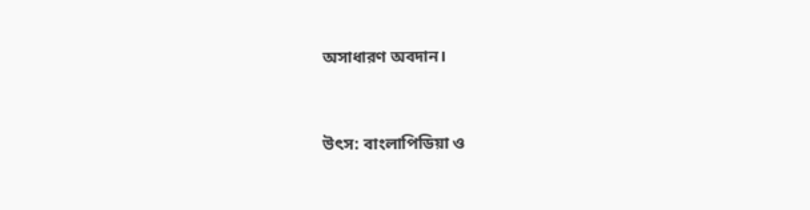অসাধারণ অবদান।


উৎস: বাংলাপিডিয়া ও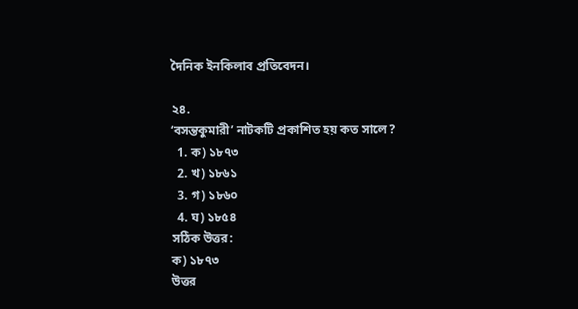দৈনিক ইনকিলাব প্রতিবেদন।

২৪.
‘বসন্তকুমারী’ নাটকটি প্রকাশিত হয় কত সালে?
  1. ক) ১৮৭৩
  2. খ) ১৮৬১
  3. গ) ১৮৬০
  4. ঘ) ১৮৫৪
সঠিক উত্তর:
ক) ১৮৭৩
উত্তর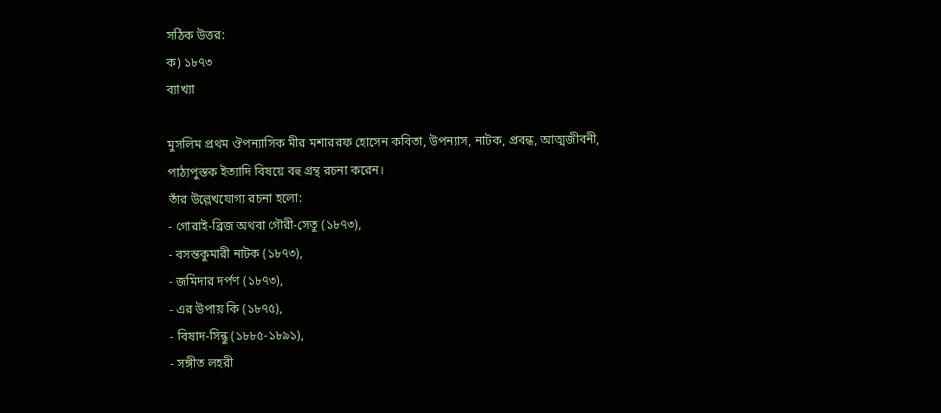সঠিক উত্তর:
ক) ১৮৭৩
ব্যাখ্যা

মুসলিম প্রথম ঔপন্যাসিক মীর মশাররফ হোসেন কবিতা, উপন্যাস, নাটক, প্রবন্ধ, আত্মজীবনী, পাঠ্যপুস্তক ইত্যাদি বিষয়ে বহু গ্রন্থ রচনা করেন।
তাঁর উল্লেখযোগ্য রচনা হলো:
- গোরাই-ব্রিজ অথবা গৌরী-সেতু (১৮৭৩),
- বসন্তকুমারী নাটক (১৮৭৩),
- জমিদার দর্পণ (১৮৭৩),
- এর উপায় কি (১৮৭৫),
- বিষাদ-সিন্ধু (১৮৮৫-১৮৯১),
- সঙ্গীত লহরী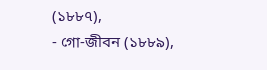(১৮৮৭),
- গো-জীবন (১৮৮৯),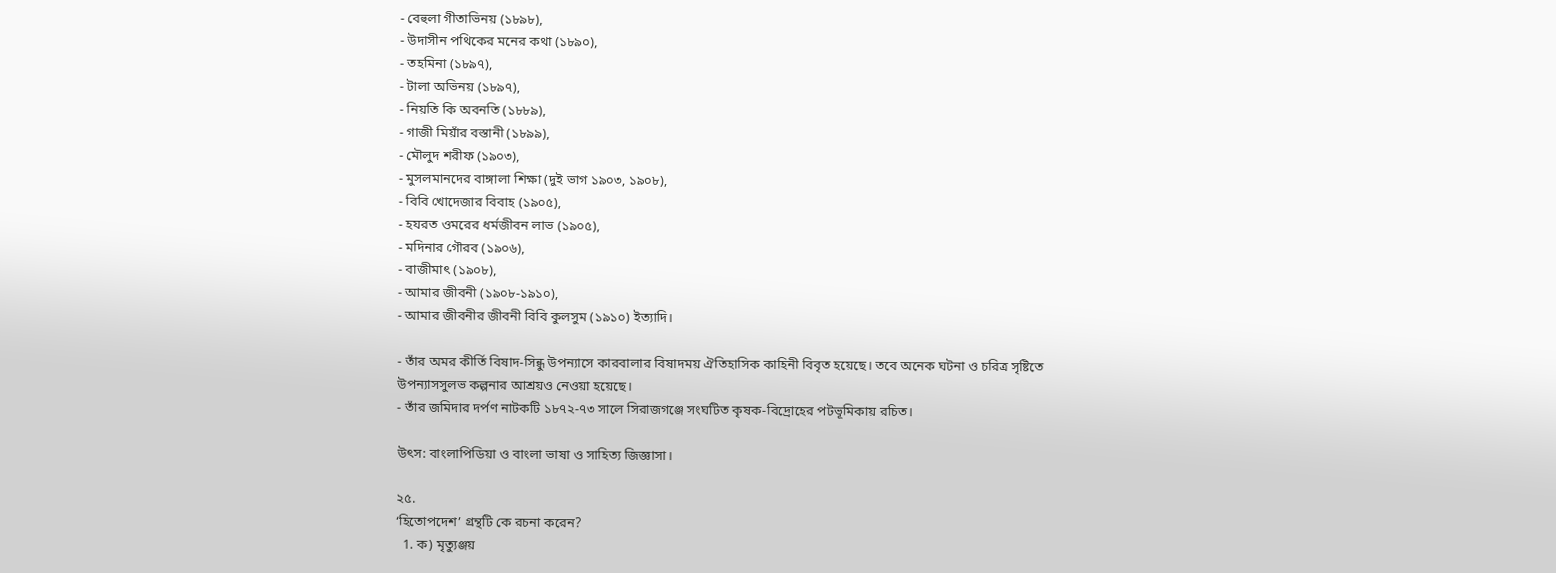- বেহুলা গীতাভিনয় (১৮৯৮),
- উদাসীন পথিকের মনের কথা (১৮৯০),
- তহমিনা (১৮৯৭),
- টালা অভিনয় (১৮৯৭),
- নিয়তি কি অবনতি (১৮৮৯),
- গাজী মিয়াঁর বস্তানী (১৮৯৯),
- মৌলুদ শরীফ (১৯০৩),
- মুসলমানদের বাঙ্গালা শিক্ষা (দুই ভাগ ১৯০৩, ১৯০৮),
- বিবি খোদেজার বিবাহ (১৯০৫),
- হযরত ওমরের ধর্মজীবন লাভ (১৯০৫),
- মদিনার গৌরব (১৯০৬),
- বাজীমাৎ (১৯০৮),
- আমার জীবনী (১৯০৮-১৯১০),
- আমার জীবনীর জীবনী বিবি কুলসুম (১৯১০) ইত্যাদি।

- তাঁর অমর কীর্তি বিষাদ-সিন্ধু উপন্যাসে কারবালার বিষাদময় ঐতিহাসিক কাহিনী বিবৃত হয়েছে। তবে অনেক ঘটনা ও চরিত্র সৃষ্টিতে উপন্যাসসুলভ কল্পনার আশ্রয়ও নেওয়া হয়েছে।
- তাঁর জমিদার দর্পণ নাটকটি ১৮৭২-৭৩ সালে সিরাজগঞ্জে সংঘটিত কৃষক-বিদ্রোহের পটভূমিকায় রচিত।

উৎস: বাংলাপিডিয়া ও বাংলা ভাষা ও সাহিত্য জিজ্ঞাসা।

২৫.
‘হিতোপদেশ’ গ্রন্থটি কে রচনা করেন?
  1. ক) মৃত্যুঞ্জয়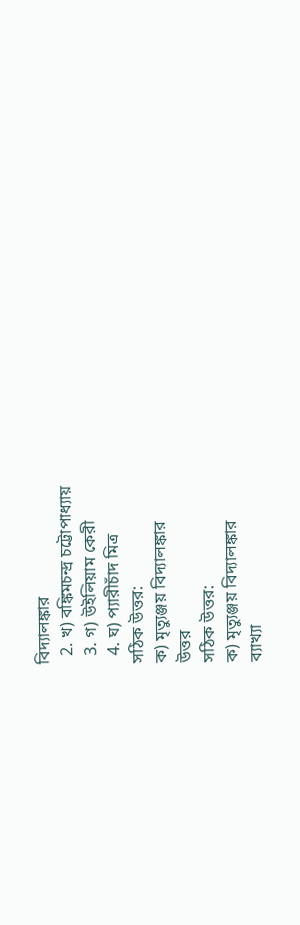বিদ্যালঙ্কার
  2. খ) বঙ্কিমচন্দ্র চট্টোপাধ্যায়
  3. গ) উইলিয়াম কেরী
  4. ঘ) প্যারীচাঁদ মিত্র
সঠিক উত্তর:
ক) মৃত্যুঞ্জয় বিদ্যালঙ্কার
উত্তর
সঠিক উত্তর:
ক) মৃত্যুঞ্জয় বিদ্যালঙ্কার
ব্যাখ্যা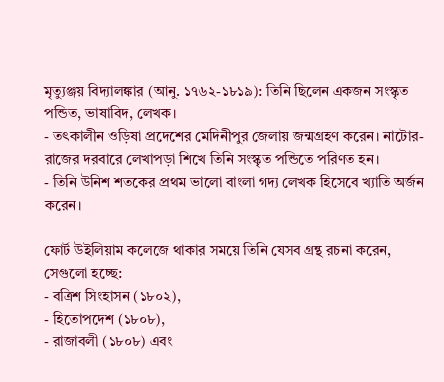মৃত্যুঞ্জয় বিদ্যালঙ্কার (আনু. ১৭৬২-১৮১৯): তিনি ছিলেন একজন সংস্কৃত পন্ডিত, ভাষাবিদ, লেখক।
- তৎকালীন ওড়িষা প্রদেশের মেদিনীপুর জেলায় জন্মগ্রহণ করেন। নাটোর-রাজের দরবারে লেখাপড়া শিখে তিনি সংস্কৃত পন্ডিতে পরিণত হন।
- তিনি উনিশ শতকের প্রথম ভালো বাংলা গদ্য লেখক হিসেবে খ্যাতি অর্জন করেন।

ফোর্ট উইলিয়াম কলেজে থাকার সময়ে তিনি যেসব গ্রন্থ রচনা করেন, সেগুলো হচ্ছে:
- বত্রিশ সিংহাসন (১৮০২),
- হিতোপদেশ (১৮০৮),
- রাজাবলী (১৮০৮) এবং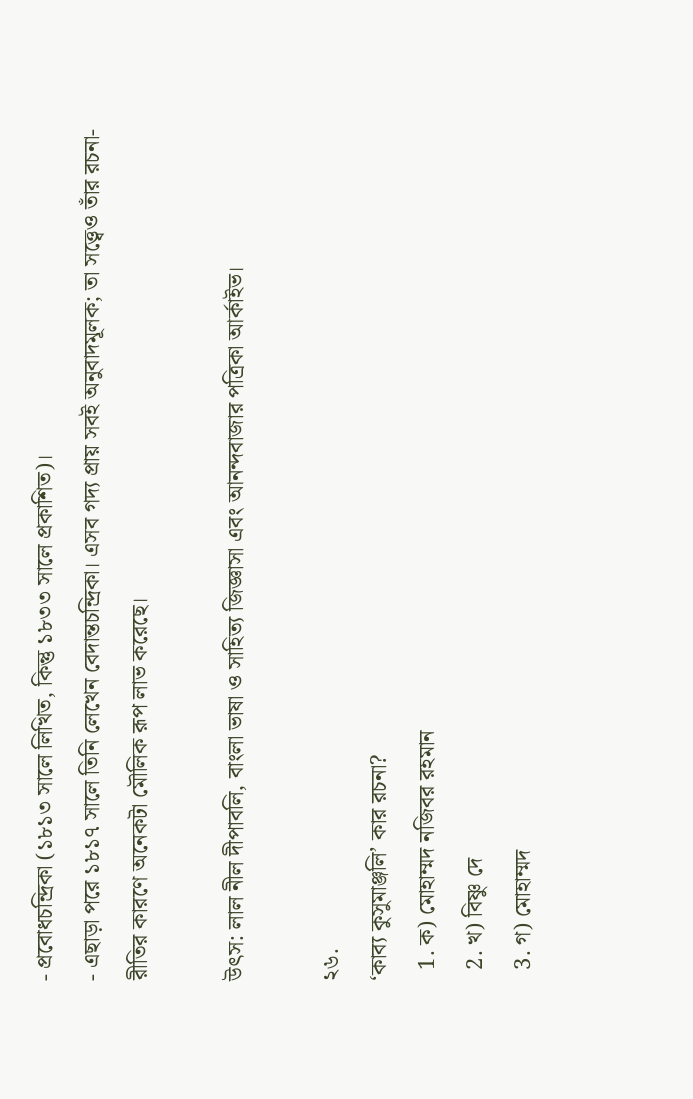- প্রবোধচন্দ্রিকা (১৮১৩ সালে লিখিত, কিন্তু ১৮৩৩ সালে প্রকাশিত)।
- এছাড়া পরে ১৮১৭ সালে তিনি লেখেন বেদান্তচন্দ্রিকা। এসব গদ্য প্রায় সবই অনুবাদমূলক; তা সত্ত্বেও তাঁর রচনা-রীতির কারণে অনেকটা মৌলিক রূপ লাভ করেছে।

উৎস: লাল নীল দীপাবলি, বাংলা ভাষা ও সাহিত্য জিজ্ঞাসা এবং আনন্দবাজার পত্রিকা আর্কাইভ।

২৬.
‘কাব্য কুসুমাঞ্জলি’ কার রচনা?
  1. ক) মোহাম্মদ নজিবর রহমান
  2. খ) বিষ্ণু দে
  3. গ) মোহাম্মদ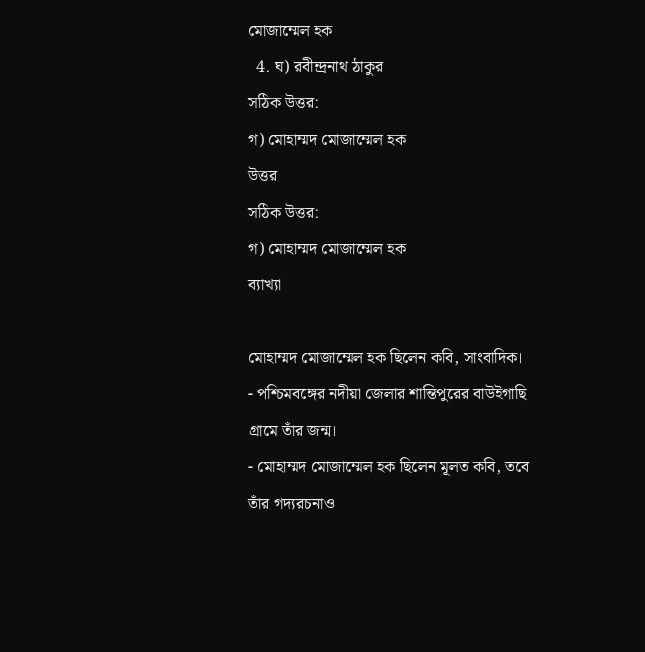মোজাম্মেল হক
  4. ঘ) রবীন্দ্রনাথ ঠাকুর
সঠিক উত্তর:
গ) মোহাম্মদ মোজাম্মেল হক
উত্তর
সঠিক উত্তর:
গ) মোহাম্মদ মোজাম্মেল হক
ব্যাখ্যা

মোহাম্মদ মোজাম্মেল হক ছিলেন কবি, সাংবাদিক।
- পশ্চিমবঙ্গের নদীয়া জেলার শান্তিপুরের বাউইগাছি গ্রামে তাঁর জন্ম।
- মোহাম্মদ মোজাম্মেল হক ছিলেন মূলত কবি, তবে তাঁর গদ্যরচনাও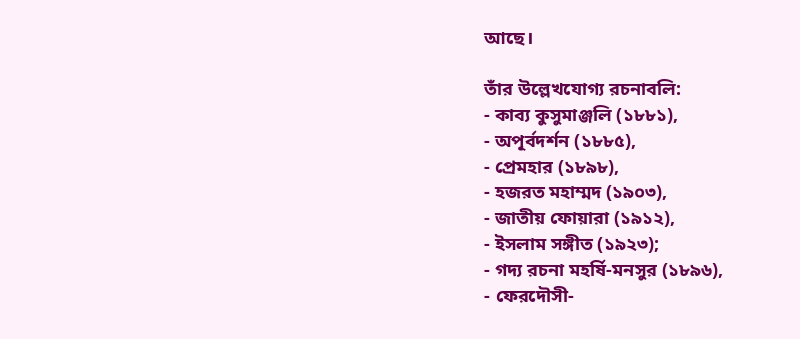আছে।

তাঁর উল্লেখযোগ্য রচনাবলি:
- কাব্য কুসুমাঞ্জলি (১৮৮১),
- অপূর্বদর্শন (১৮৮৫),
- প্রেমহার (১৮৯৮),
- হজরত মহাম্মদ (১৯০৩),
- জাতীয় ফোয়ারা (১৯১২),
- ইসলাম সঙ্গীত (১৯২৩);
- গদ্য রচনা মহর্ষি-মনসুর (১৮৯৬),
- ফেরদৌসী-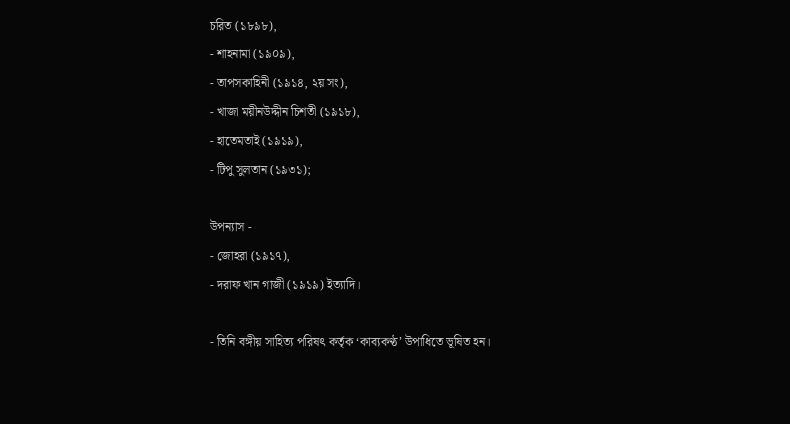চরিত (১৮৯৮),
- শাহনামা (১৯০৯),
- তাপসকাহিনী (১৯১৪, ২য় সং),
- খাজা ময়ীনউদ্দীন চিশতী (১৯১৮),
- হাতেমতাই (১৯১৯),
- টিপু সুলতান (১৯৩১);

উপন্যাস -
- জোহরা (১৯১৭),
- দরাফ খান গাজী (১৯১৯) ইত্যাদি।

- তিনি বঙ্গীয় সাহিত্য পরিষৎ কর্তৃক ‘কাব্যকণ্ঠ’ উপাধিতে ভূষিত হন।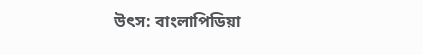উৎস: বাংলাপিডিয়া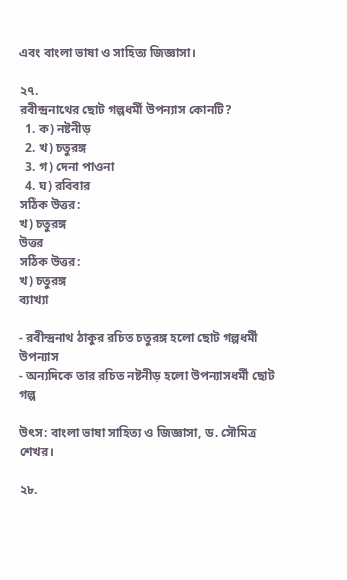এবং বাংলা ভাষা ও সাহিত্য জিজ্ঞাসা।

২৭.
রবীন্দ্রনাথের ছোট গল্পধর্মী উপন্যাস কোনটি?
  1. ক) নষ্টনীড়
  2. খ) চতুরঙ্গ
  3. গ) দেনা পাওনা
  4. ঘ) রবিবার
সঠিক উত্তর:
খ) চতুরঙ্গ
উত্তর
সঠিক উত্তর:
খ) চতুরঙ্গ
ব্যাখ্যা

- রবীন্দ্রনাথ ঠাকুর রচিত চতুরঙ্গ হলো ছোট গল্পধর্মী উপন্যাস
- অন্যদিকে তার রচিত নষ্টনীড় হলো উপন্যাসধর্মী ছোট গল্প

উৎস: বাংলা ভাষা সাহিত্য ও জিজ্ঞাসা, ড. সৌমিত্র শেখর।

২৮.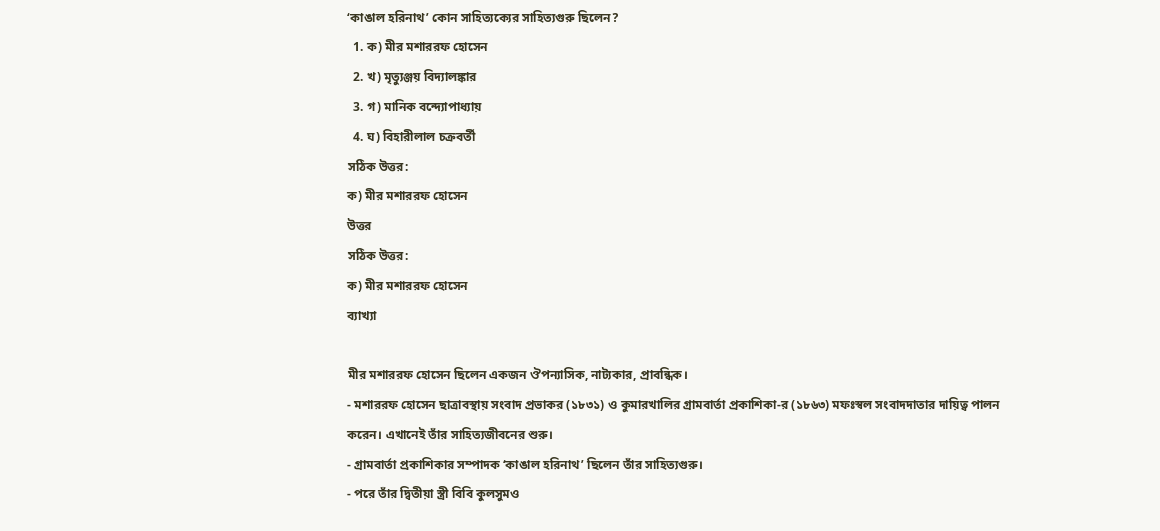‘কাঙাল হরিনাথ’ কোন সাহিত্যক্যের সাহিত্যগুরু ছিলেন?
  1. ক) মীর মশাররফ হোসেন
  2. খ) মৃত্যুঞ্জয় বিদ্যালঙ্কার
  3. গ) মানিক বন্দ্যোপাধ্যায়
  4. ঘ) বিহারীলাল চক্রবর্তী
সঠিক উত্তর:
ক) মীর মশাররফ হোসেন
উত্তর
সঠিক উত্তর:
ক) মীর মশাররফ হোসেন
ব্যাখ্যা

মীর মশাররফ হোসেন ছিলেন একজন ঔপন্যাসিক, নাট্যকার, প্রাবন্ধিক।
- মশাররফ হোসেন ছাত্রাবস্থায় সংবাদ প্রভাকর (১৮৩১) ও কুমারখালির গ্রামবার্তা প্রকাশিকা-র (১৮৬৩) মফঃস্বল সংবাদদাতার দায়িত্ব পালন করেন। এখানেই তাঁর সাহিত্যজীবনের শুরু।
- গ্রামবার্তা প্রকাশিকার সম্পাদক ‘কাঙাল হরিনাথ’ ছিলেন তাঁর সাহিত্যগুরু।
- পরে তাঁর দ্বিতীয়া স্ত্রী বিবি কুলসুমও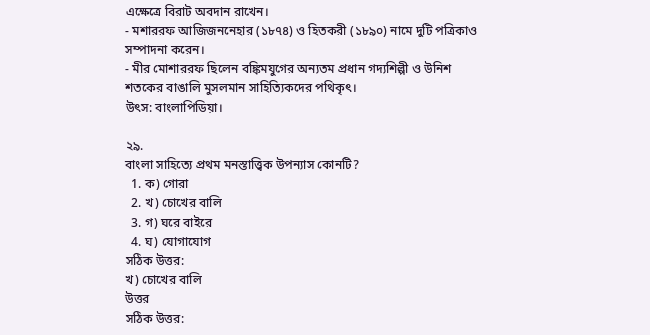এক্ষেত্রে বিরাট অবদান রাখেন।
- মশাররফ আজিজননেহার (১৮৭৪) ও হিতকরী (১৮৯০) নামে দুটি পত্রিকাও সম্পাদনা করেন।
- মীর মোশাররফ ছিলেন বঙ্কিমযুগের অন্যতম প্রধান গদ্যশিল্পী ও উনিশ শতকের বাঙালি মুসলমান সাহিত্যিকদের পথিকৃৎ।
উৎস: বাংলাপিডিয়া।

২৯.
বাংলা সাহিত্যে প্রথম মনস্তাত্ত্বিক উপন্যাস কোনটি?
  1. ক) গোরা
  2. খ) চোখের বালি
  3. গ) ঘরে বাইরে
  4. ঘ) যোগাযোগ
সঠিক উত্তর:
খ) চোখের বালি
উত্তর
সঠিক উত্তর: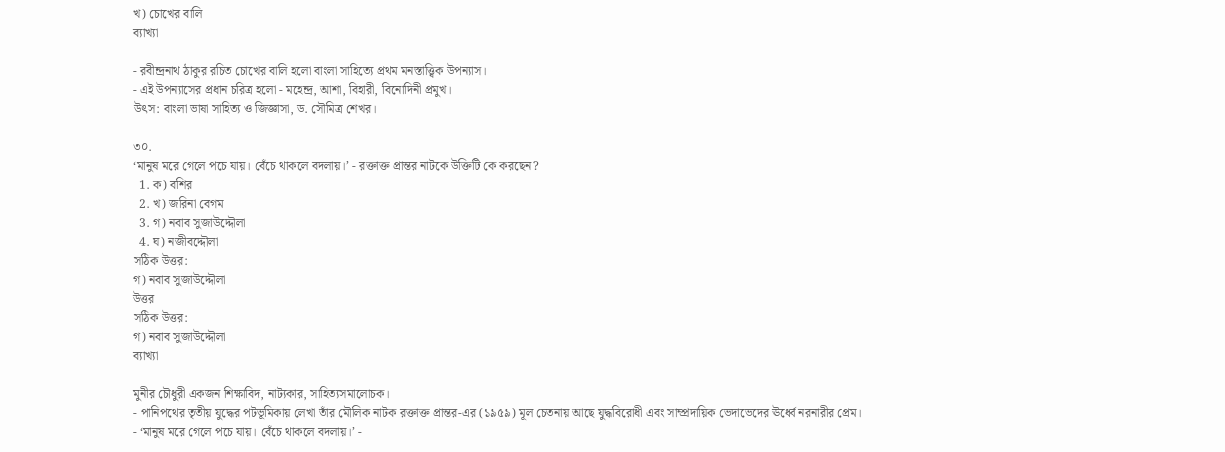খ) চোখের বালি
ব্যাখ্যা

- রবীন্দ্রনাথ ঠাকুর রচিত চোখের বালি হলো বাংলা সাহিত্যে প্রথম মনস্তাত্ত্বিক উপন্যাস।
- এই উপন্যাসের প্রধান চরিত্র হলো - মহেন্দ্র, আশা, বিহারী, বিনোদিনী প্রমুখ।
উৎস: বাংলা ভাষা সাহিত্য ও জিজ্ঞাসা, ড. সৌমিত্র শেখর।

৩০.
‘মানুষ মরে গেলে পচে যায়। বেঁচে থাকলে বদলায়।’ - রক্তাক্ত প্রান্তর নাটকে উক্তিটি কে করছেন?
  1. ক) বশির
  2. খ) জরিনা বেগম
  3. গ) নবাব সুজাউদ্দৌলা
  4. ঘ) নজীবদ্দৌলা
সঠিক উত্তর:
গ) নবাব সুজাউদ্দৌলা
উত্তর
সঠিক উত্তর:
গ) নবাব সুজাউদ্দৌলা
ব্যাখ্যা

মুনীর চৌধুরী একজন শিক্ষাবিদ, নাট্যকার, সাহিত্যসমালোচক।
- পানিপথের তৃতীয় যুদ্ধের পটভূমিকায় লেখা তাঁর মৌলিক নাটক রক্তাক্ত প্রান্তর-এর (১৯৫৯) মূল চেতনায় আছে যুদ্ধবিরোধী এবং সাম্প্রদায়িক ভেদাভেদের ঊর্ধ্বে নরনারীর প্রেম।
- ‘মানুষ মরে গেলে পচে যায়। বেঁচে থাকলে বদলায়।’ -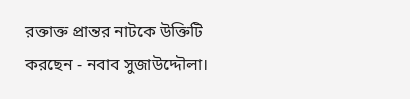রক্তাক্ত প্রান্তর নাটকে উক্তিটি করছেন - নবাব সুজাউদ্দৌলা।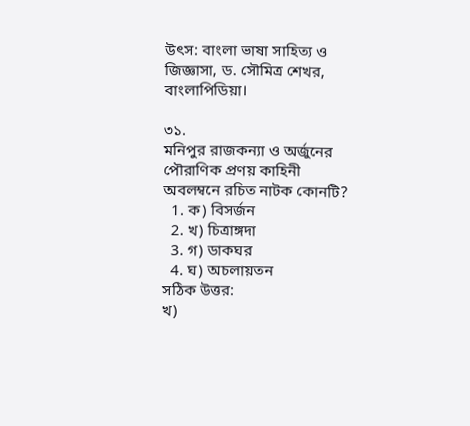উৎস: বাংলা ভাষা সাহিত্য ও জিজ্ঞাসা, ড. সৌমিত্র শেখর, বাংলাপিডিয়া।

৩১.
মনিপুর রাজকন্যা ও অর্জুনের পৌরাণিক প্রণয় কাহিনী অবলম্বনে রচিত নাটক কোনটি?
  1. ক) বিসর্জন
  2. খ) চিত্রাঙ্গদা
  3. গ) ডাকঘর
  4. ঘ) অচলায়তন
সঠিক উত্তর:
খ)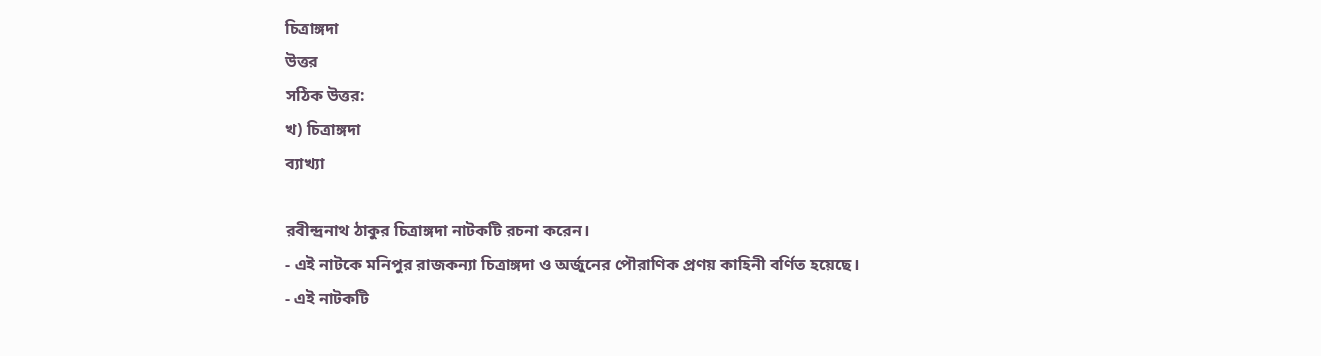চিত্রাঙ্গদা
উত্তর
সঠিক উত্তর:
খ) চিত্রাঙ্গদা
ব্যাখ্যা

রবীন্দ্রনাথ ঠাকুর চিত্রাঙ্গদা নাটকটি রচনা করেন।
- এই নাটকে মনিপুর রাজকন্যা চিত্রাঙ্গদা ও অর্জুনের পৌরাণিক প্রণয় কাহিনী বর্ণিত হয়েছে।
- এই নাটকটি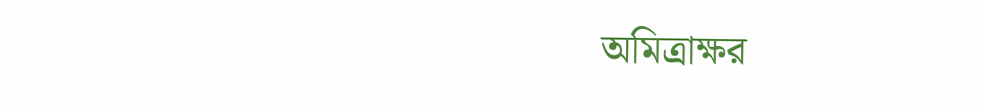অমিত্রাক্ষর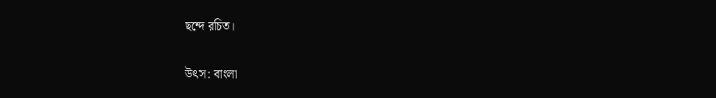ছন্দে রচিত।

উৎস: বাংলা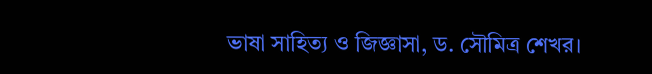ভাষা সাহিত্য ও জিজ্ঞাসা, ড. সৌমিত্র শেখর।